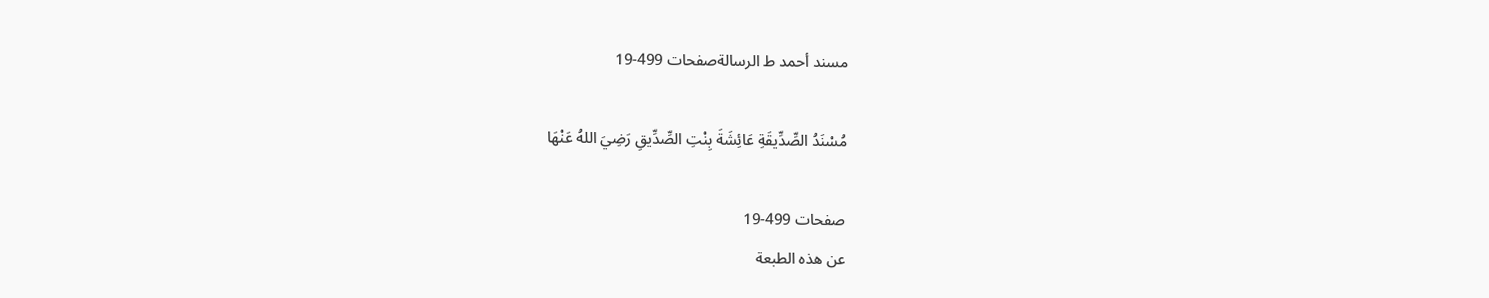مسند أحمد ط الرسالةصفحات 499-19

مُسْنَدُ الصِّدِّيقَةِ عَائِشَةَ بِنْتِ الصِّدِّيقِ رَضِيَ اللهُ عَنْهَا

صفحات 499-19
عن هذه الطبعة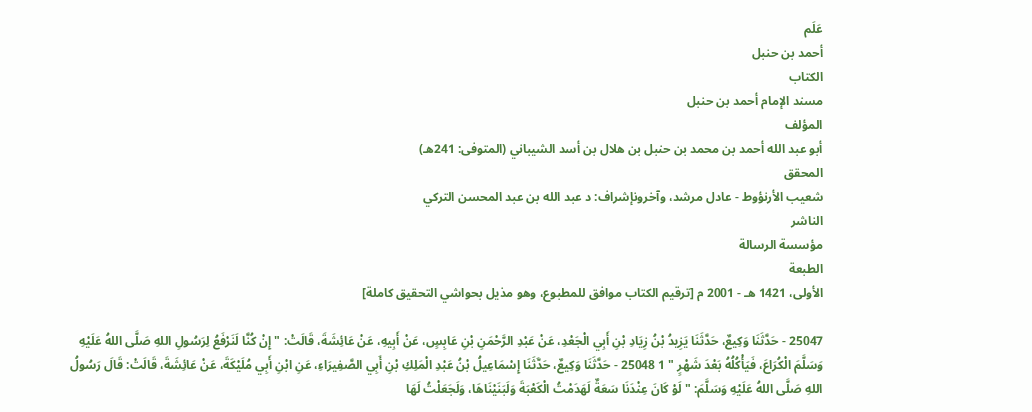عَلَم
أحمد بن حنبل
الكتاب
مسند الإمام أحمد بن حنبل
المؤلف
أبو عبد الله أحمد بن محمد بن حنبل بن هلال بن أسد الشيباني (المتوفى: 241هـ)
المحقق
شعيب الأرنؤوط - عادل مرشد، وآخرونإشراف: د عبد الله بن عبد المحسن التركي
الناشر
مؤسسة الرسالة
الطبعة
الأولى، 1421 هـ - 2001 م [ترقيم الكتاب موافق للمطبوع، وهو مذيل بحواشي التحقيق كاملة]

25047 - حَدَّثَنَا وَكِيعٌ، حَدَّثَنَا يَزِيدُ بْنُ زِيَادِ بْنِ أَبِي الْجَعْدِ، عَنْ عَبْدِ الرَّحْمَنِ بْنِ عَابِسٍ، عَنْ أَبِيهِ، عَنْ عَائِشَةَ، قَالَتْ: " إِنْ كُنَّا لَنَرْفَعُ لِرَسُولِ اللهِ صَلَّى اللهُ عَلَيْهِ وَسَلَّمَ الْكُرَاعَ، فَيَأْكُلُهُ بَعْدَ شَهْرٍ " 1 25048 - حَدَّثَنَا وَكِيعٌ، حَدَّثَنَا إِسْمَاعِيلُ بْنُ عَبْدِ الْمَلِكِ بْنِ أَبِي الصَّفِيرَاءِ، عَنِ ابْنِ أَبِي مُلَيْكَةَ، عَنْ عَائِشَةَ، قَالَتْ: قَالَ رَسُولُ اللهِ صَلَّى اللهُ عَلَيْهِ وَسَلَّمَ: " لَوْ كَانَ عِنْدَنَا سَعَةٌ لَهَدَمْتُ الْكَعْبَةَ وَلَبَنَيْنَاهَا، وَلَجَعَلْتُ لَهَا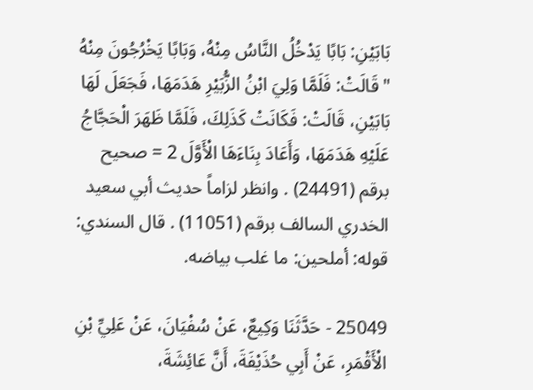بَابَيْنِ: بَابًا يَدْخُلُ النَّاسُ مِنْهُ، وَبَابًا يَخْرُجُونَ مِنْهُ " قَالَتْ: فَلَمَّا وَلِيَ ابْنُ الزُّبَيْرِ هَدَمَهَا، فَجَعَلَ لَهَا بَابَيْنِ، قَالَتْ: فَكَانَتْ كَذَلِكَ، فَلَمَّا ظَهَرَ الْحَجَّاجُ عَلَيْهِ هَدَمَهَا، وَأَعَادَ بِنَاءَهَا الْأَوَّلَ 2 = صحيح برقم (24491) . وانظر لزاماً حديث أبي سعيد الخدري السالف برقم (11051) . قال السندي: قوله: أملحين: ما غلب بياضه.

25049 - حَدَّثَنَا وَكِيعٌ، عَنْ سُفْيَانَ، عَنْ عَلِيِّ بْنِ الْأَقْمَرِ، عَنْ أَبِي حُذَيْفَةَ، أَنَّ عَائِشَةَ،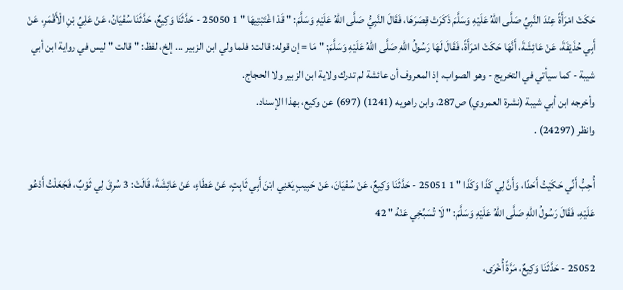حَكَتْ امْرَأَةً عِنْدَ النَّبِيِّ صَلَّى اللهُ عَلَيْهِ وَسَلَّمَ ذَكَرَتْ قِصَرَهَا، فَقَالَ النَّبِيُّ صَلَّى اللهُ عَلَيْهِ وَسَلَّمَ: " قَدْ اغْتَبْتِيهَا " 1 25050 - حَدَّثَنَا وَكِيعٌ، حَدَّثَنَا سُفْيَانُ، عَنْ عَلِيِّ بْنِ الْأَقْمَرِ، عَنْ أَبِي حُذَيْفَةَ، عَنْ عَائِشَةَ، أَنَّهَا حَكَتْ امْرَأَةً، فَقَالَ لَهَا رَسُولُ اللهِ صَلَّى اللهُ عَلَيْهِ وَسَلَّمَ: " مَا = إن قوله: قالت: فلما ولي ابن الزبير ... إلخ، لفظ: " قالت " ليس في رواية ابن أبي شيبة - كما سيأتي في التخريج - وهو الصواب، إذ المعروف أن عائشة لم تدرك ولاية ابن الزبير ولا الحجاج.
وأخرجه ابن أبي شيبة (نشرة العمروي) ص287، وابن راهويه (1241) (697) عن وكيع، بهذا الإسناد.
وانظر (24297) .

أُحِبُّ أَنِّي حَكَيْتُ أَحَدًا، وَأَنَّ لِي كَذَا وَكَذَا " 1 25051 - حَدَّثَنَا وَكِيعٌ، عَنْ سُفْيَانَ، عَنْ حَبِيبٍ يَعْنِي ابْنَ أَبِي ثَابِتٍ، عَنْ عَطَاءٍ، عَنْ عَائِشَةَ، قَالَتْ: 3 سُرِقَ لِي ثَوْبٌ، فَجَعَلْتُ أَدْعُو عَلَيْهِ، فَقَالَ رَسُولُ اللهِ صَلَّى اللهُ عَلَيْهِ وَسَلَّمَ: " لَا تُسَبِّخِي عَنْهُ " 42

25052 - حَدَّثَنَا وَكِيعٌ، مَرَّةً أُخْرَى،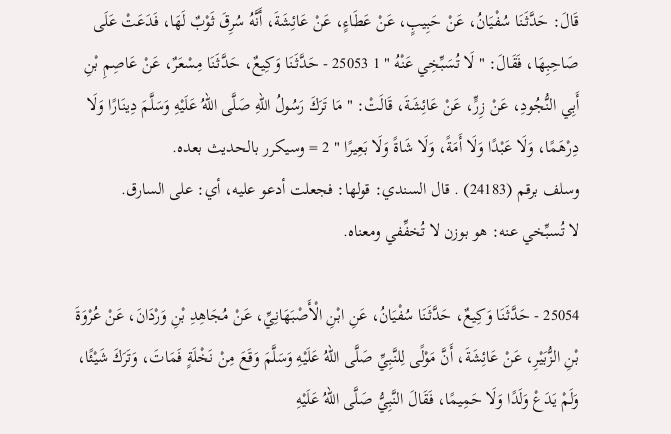قَالَ: حَدَّثَنَا سُفْيَانُ، عَنْ حَبِيبٍ، عَنْ عَطَاءٍ، عَنْ عَائِشَةَ، أَنَّهُ سُرِقَ ثَوْبٌ لَهَا، فَدَعَتْ عَلَى صَاحِبِهَا، فَقَالَ: " لَا تُسَبِّخِي عَنْهُ " 1 25053 - حَدَّثَنَا وَكِيعٌ، حَدَّثَنَا مِسْعَرٌ، عَنْ عَاصِمِ بْنِ أَبِي النُّجُودِ، عَنْ زِرٍّ، عَنْ عَائِشَةَ، قَالَتْ: " مَا تَرَكَ رَسُولُ اللهِ صَلَّى اللهُ عَلَيْهِ وَسَلَّمَ دِينَارًا وَلَا دِرْهَمًا، وَلَا عَبْدًا وَلَا أَمَةً، وَلَا شَاةً وَلَا بَعِيرًا " 2 = وسيكرر بالحديث بعده.
وسلف برقم (24183) . قال السندي: قولها: فجعلت أدعو عليه، أي: على السارق.
لا تُسبِّخي عنه: هو بوزن لا تُخفِّفي ومعناه.

25054 - حَدَّثَنَا وَكِيعٌ، حَدَّثَنَا سُفْيَانُ، عَنِ ابْنِ الْأَصْبَهَانِيِّ، عَنْ مُجَاهِدِ بْنِ وَرْدَانَ، عَنْ عُرْوَةَ بْنِ الزُّبَيْرِ، عَنْ عَائِشَةَ، أَنَّ مَوْلًى لِلنَّبِيِّ صَلَّى اللهُ عَلَيْهِ وَسَلَّمَ وَقَعَ مِنْ نَخْلَةٍ فَمَاتَ، وَتَرَكَ شَيْئًا، وَلَمْ يَدَعْ وَلَدًا وَلَا حَمِيمًا، فَقَالَ النَّبِيُّ صَلَّى اللهُ عَلَيْهِ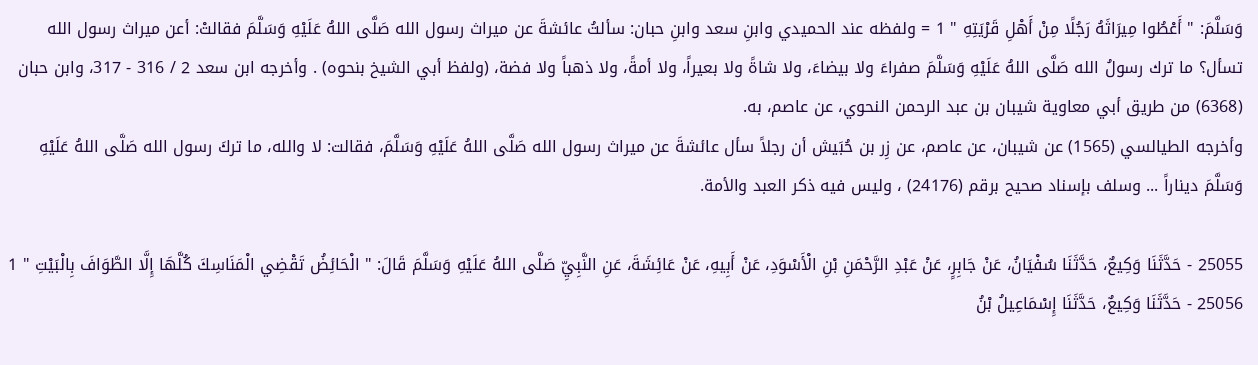وَسَلَّمَ: " أَعْطُوا مِيرَاثَهُ رَجُلًا مِنْ أَهْلِ قَرْيَتِهِ " 1 = ولفظه عند الحميدي وابنِ سعد وابنِ حبان: سألتُ عائشةَ عن ميراث رسول الله صَلَّى اللهُ عَلَيْهِ وَسَلَّمَ فقالتْ: أعن ميراث رسول الله تسأل؟ ما ترك رسولُ الله صَلَّى اللهُ عَلَيْهِ وَسَلَّمَ صفراءَ ولا بيضاءَ، ولا شاةً ولا بعيراً، ولا أمةً، ولا ذهباً ولا فضة، (ولفظ أبي الشيخ بنحوه) . وأخرجه ابن سعد 2 / 316 - 317، وابن حبان (6368) من طريق أبي معاوية شيبان بن عبد الرحمن النحوي، عن عاصم، به.
وأخرجه الطيالسي (1565) عن شيبان، عن عاصم، عن زِر بن حُبَيش أن رجلاً سأل عائشةَ عن ميراث رسول الله صَلَّى اللهُ عَلَيْهِ وَسَلَّمَ، فقالت: لا والله، ما تركَ رسول الله صَلَّى اللهُ عَلَيْهِ وَسَلَّمَ ديناراً ... وسلف بإسناد صحيح برقم (24176) ، وليس فيه ذكر العبد والأمة.

25055 - حَدَّثَنَا وَكِيعٌ، حَدَّثَنَا سُفْيَانُ، عَنْ جَابِرٍ، عَنْ عَبْدِ الرَّحْمَنِ بْنِ الْأَسْوَدِ، عَنْ أَبِيهِ، عَنْ عَائِشَةَ، عَنِ النَّبِيِّ صَلَّى اللهُ عَلَيْهِ وَسَلَّمَ قَالَ: " الْحَائِضُ تَقْضِي الْمَنَاسِكَ كُلَّهَا إِلَّا الطَّوَافَ بِالْبَيْتِ " 1 25056 - حَدَّثَنَا وَكِيعٌ، حَدَّثَنَا إِسْمَاعِيلُ بْنُ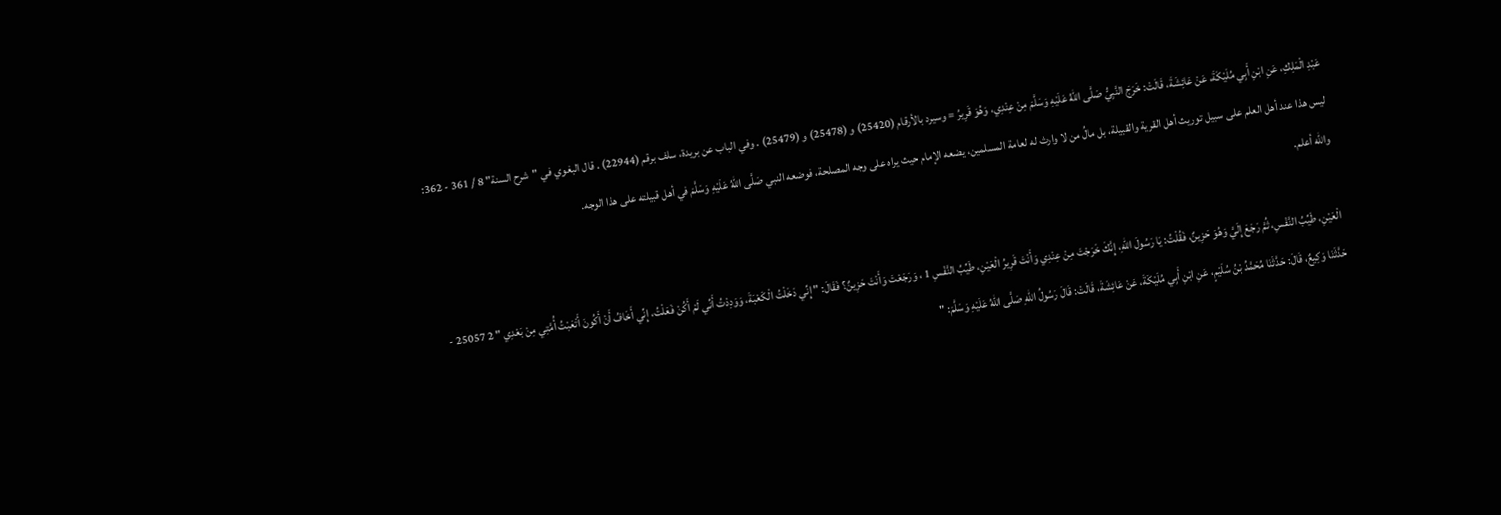عَبْدِ الْمَلِكِ، عَنِ ابْنِ أَبِي مُلَيْكَةَ، عَنْ عَائِشَةَ، قَالَتْ: خَرَجَ النَّبِيُّ صَلَّى اللهُ عَلَيْهِ وَسَلَّمَ مِنْ عِنْدِي، وَهُوَ قَرِيرُ = وسيرد بالأرقام (25420) و (25478) و (25479) . وفي الباب عن بريدة، سلف برقم (22944) . قال البغوي في "شرح السنة" 8 / 361 - 362: ليس هذا عند أهل العلم على سبيل توريث أهل القرية والقبيلة، بل مالُ من لا وارث له لعامة المسلمين، يضعه الإمام حيث يراه على وجه المصلحة، فوضعه النبي صَلَّى اللهُ عَلَيْهِ وَسَلَّمَ في أهل قبيلته على هذا الوجه.
والله أعلم.

الْعَيْنِ، طَيِّبُ النَّفْسِ، ثُمَّ رَجَعَ إِلَيَّ وَهُوَ حَزِينٌ، فَقُلْتُ: يَا رَسُولَ اللهِ، إِنَّكَ خَرَجْتَ مِنْ عِنْدِي وَأَنْتَ قَرِيرُ الْعَيْنِ، طَيِّبُ النَّفْسِ 1 ، وَرَجَعْتَ وَأَنْتَ حَزِينٌ؟ فَقَالَ: " إِنِّي دَخَلْتُ الْكَعْبَةَ، وَوَدِدْتُ أَنِّي لَمْ أَكُنْ فَعَلْتُ، إِنِّي أَخَافُ أَنْ أَكُونَ أَتْعَبْتُ أُمَّتِي مِنْ بَعْدِي " 2 25057 - حَدَّثَنَا وَكِيعٌ، قَالَ: حَدَّثَنَا مُحَمَّدُ بْنُ سُلَيْمٍ، عَنِ ابْنِ أَبِي مُلَيْكَةَ، عَنْ عَائِشَةَ، قَالَتْ: قَالَ رَسُولُ اللهِ صَلَّى اللهُ عَلَيْهِ وَسَلَّمَ: "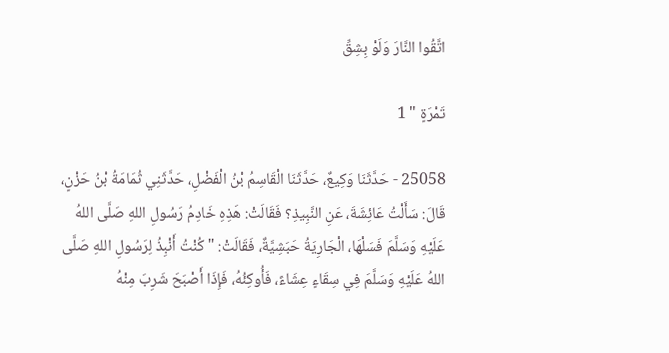اتَّقُوا النَّارَ وَلَوْ بِشِقِّ

تَمْرَةٍ " 1

25058 - حَدَّثَنَا وَكِيعٌ، حَدَّثَنَا الْقَاسِمُ بْنُ الْفَضْلِ، حَدَّثَنِي ثُمَامَةُ بْنُ حَزْنٍ، قَالَ: سَأَلْتُ عَائِشَةَ، عَنِ النَّبِيذِ؟ فَقَالَتْ: هَذِهِ خَادِمُ رَسُولِ اللهِ صَلَّى اللهُ عَلَيْهِ وَسَلَّمَ فَسَلْهَا، الْجَارِيَةُ حَبَشِيَّةٌ، فَقَالَتْ: " كُنْتُ أَنْبِذُ لِرَسُولِ اللهِ صَلَّى اللهُ عَلَيْهِ وَسَلَّمَ فِي سِقَاءٍ عِشَاءً، فَأُوكِئُهُ، فَإِذَا أَصْبَحَ شَرِبَ مِنْهُ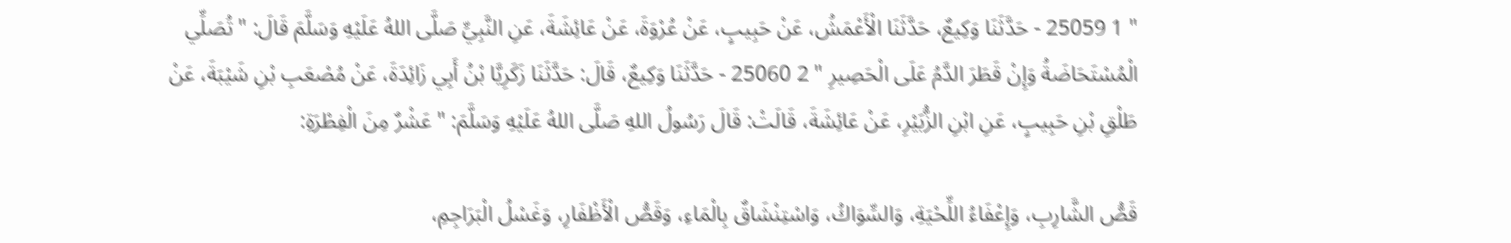" 1 25059 - حَدَّثَنَا وَكِيعٌ، حَدَّثَنَا الْأَعْمَشُ، عَنْ حَبِيبٍ، عَنْ عُرْوَةَ، عَنْ عَائِشَةَ، عَنِ النَّبِيِّ صَلَّى اللهُ عَلَيْهِ وَسَلَّمَ قَالَ: " تُصَلِّي الْمُسْتَحَاضَةُ وَإِنْ قَطَرَ الدَّمُ عَلَى الْحَصِيرِ " 2 25060 - حَدَّثَنَا وَكِيعٌ، قَالَ: حَدَّثَنَا زَكَرِيَّا بْنُ أَبِي زَائِدَةَ، عَنْ مُصْعَبِ بْنِ شَيْبَةَ، عَنْ طَلْقِ بْنِ حَبِيبٍ، عَنِ ابْنِ الزُّبَيْرِ، عَنْ عَائِشَةَ، قَالَتْ: قَالَ رَسُولُ اللهِ صَلَّى اللهُ عَلَيْهِ وَسَلَّمَ: " عَشْرٌ مِنَ الْفِطْرَةِ:

قَصُّ الشَّارِبِ، وَإِعْفَاءُ اللِّحْيَةِ، وَالسِّوَاكُ، وَاسْتِنْشَاقٌ بِالْمَاءِ، وَقَصُّ الْأَظْفَارِ، وَغَسْلُ الْبَرَاجِمِ،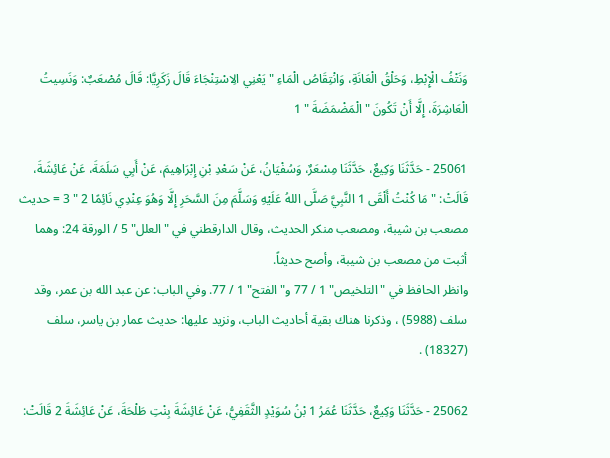وَنَتْفُ الْإِبْطِ، وَحَلْقُ الْعَانَةِ، وَانْتِقَاصُ الْمَاءِ " يَعْنِي الِاسْتِنْجَاءَ قَالَ زَكَرِيَّا: قَالَ مُصْعَبٌ: وَنَسِيتُ الْعَاشِرَةَ، إِلَّا أَنْ تَكُونَ " الْمَضْمَضَةَ " 1

25061 - حَدَّثَنَا وَكِيعٌ، حَدَّثَنَا مِسْعَرٌ، وَسُفْيَانُ، عَنْ سَعْدِ بْنِ إِبْرَاهِيمَ، عَنْ أَبِي سَلَمَةَ، عَنْ عَائِشَةَ، قَالَتْ: " مَا كُنْتُ أَلْقَى 1 النَّبِيَّ صَلَّى اللهُ عَلَيْهِ وَسَلَّمَ مِنَ السَّحَرِ إِلَّا وَهُوَ عِنْدِي نَائِمًا 2 " 3 = حديث مصعب بن شيبة، ومصعب منكر الحديث، وقال الدارقطني في "العلل" 5 / الورقة 24: وهما أثبت من مصعب بن شيبة، وأصح حديثاً.
وانظر الحافظ في "التلخيص" 1 / 77 و"الفتح" 1 / 77. وفي الباب: عن عبد الله بن عمر، وقد سلف (5988) ، وذكرنا هناك بقية أحاديث الباب، ونزيد عليها: حديث عمار بن ياسر، سلف (18327) .

25062 - حَدَّثَنَا وَكِيعٌ، حَدَّثَنَا عُمَرُ 1 بْنُ سُوَيْدٍ الثَّقَفِيُّ، عَنْ عَائِشَةَ بِنْتِ طَلْحَةَ، عَنْ عَائِشَةَ 2 قَالَتْ: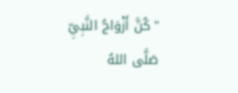" كُنَّ أَزْوَاجُ النَّبِيِّ صَلَّى اللهُ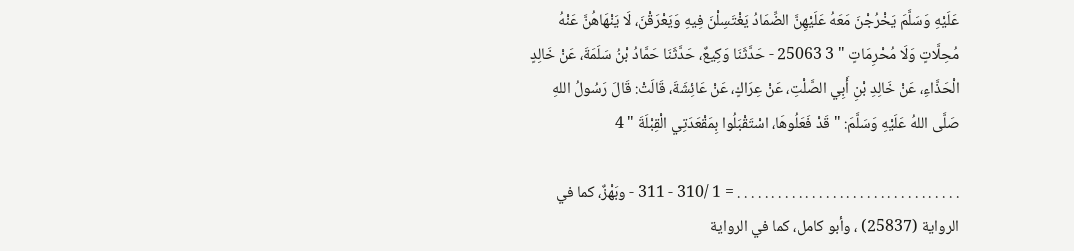عَلَيْهِ وَسَلَّمَ يَخْرُجْنَ مَعَهُ عَلَيْهِنَّ الضِّمَادُ يَغْتَسِلْنَ فِيهِ وَيَعْرَقْنَ، لَا يَنْهَاهُنَّ عَنْهُ مُحِلَّاتٍ وَلَا مُحْرِمَاتٍ " 3 25063 - حَدَّثَنَا وَكِيعٌ، حَدَّثَنَا حَمَّادُ بْنُ سَلَمَةَ، عَنْ خَالِدٍ الْحَذَّاءِ، عَنْ خَالِدِ بْنِ أَبِي الصَّلْتِ، عَنْ عِرَاكٍ، عَنْ عَائِشَةَ، قَالَتْ: قَالَ رَسُولُ اللهِ صَلَّى اللهُ عَلَيْهِ وَسَلَّمَ: " قَدْ فَعَلُوهَا، اسْتَقْبَلُوا بِمَقْعَدَتِي الْقِبْلَةَ " 4

. . . . . . . . . . . . . . . . . . . . . . . . . . . . . . . . . = 1 /310 - 311 - وبَهْزٌ، كما في الرواية (25837) ، وأبو كامل، كما في الرواية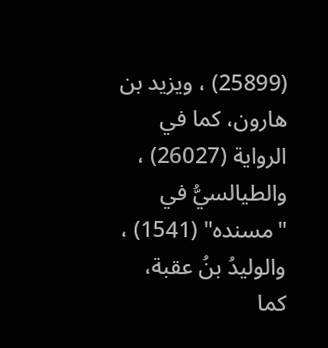(25899) ، ويزيد بن هارون، كما في الرواية (26027) ، والطيالسيُّ في "مسنده" (1541) ، والوليدُ بنُ عقبة، كما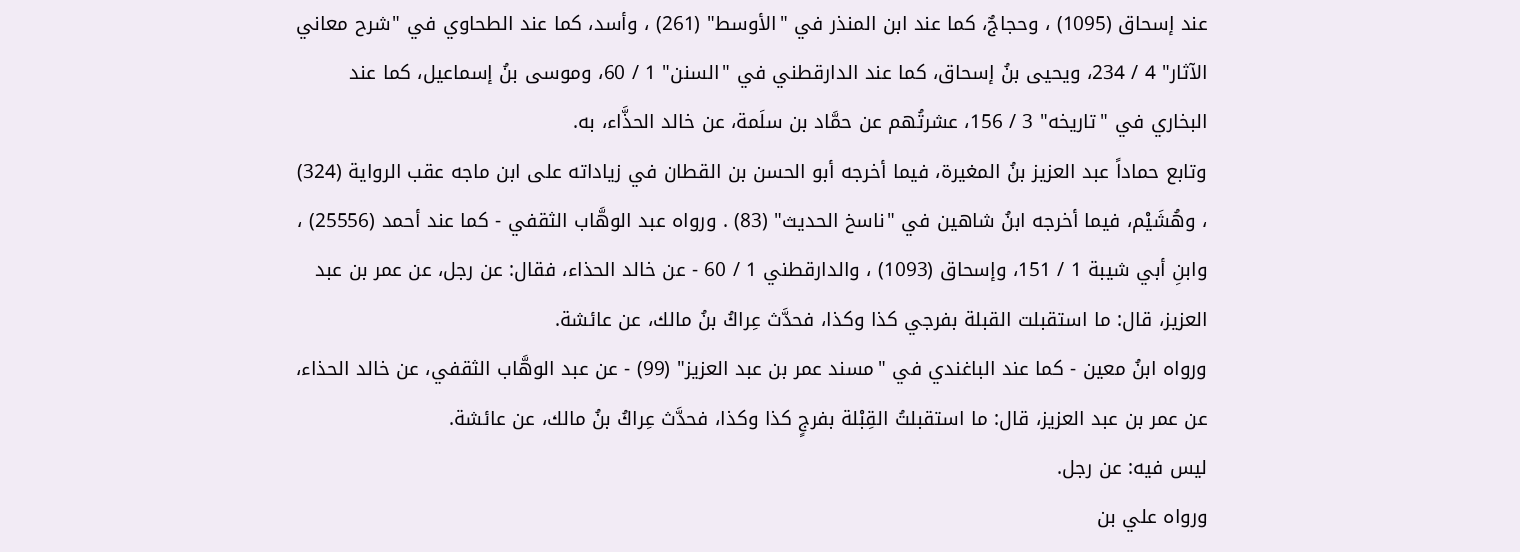عند إسحاق (1095) ، وحجاجٌ، كما عند ابن المنذر في "الأوسط" (261) ، وأسد، كما عند الطحاوي في "شرح معاني الآثار" 4 / 234، ويحيى بنُ إسحاق، كما عند الدارقطني في "السنن" 1 / 60، وموسى بنُ إسماعيل، كما عند البخاري في "تاريخه" 3 / 156، عشرتُهم عن حمَّاد بن سلَمة، عن خالد الحذَّاء، به.
وتابع حماداً عبد العزيز بنُ المغيرة، فيما أخرجه أبو الحسن بن القطان في زياداته على ابن ماجه عقب الرواية (324) ، وهُشَيْم، فيما أخرجه ابنُ شاهين في "ناسخ الحديث" (83) . ورواه عبد الوهَّاب الثقفي - كما عند أحمد (25556) ، وابنِ أبي شيبة 1 / 151، وإسحاق (1093) ، والدارقطني 1 / 60 - عن خالد الحذاء، فقال: عن رجل، عن عمر بن عبد العزيز، قال: ما استقبلت القبلة بفرجي كذا وكذا، فحدَّث عِراكُ بنُ مالك، عن عائشة.
ورواه ابنُ معين - كما عند الباغندي في "مسند عمر بن عبد العزيز" (99) - عن عبد الوهَّاب الثقفي، عن خالد الحذاء، عن عمر بن عبد العزيز، قال: ما استقبلتُ القِبْلة بفرجٍ كذا وكذا، فحدَّث عِراكُ بنُ مالك، عن عائشة.
ليس فيه: عن رجل.
ورواه علي بن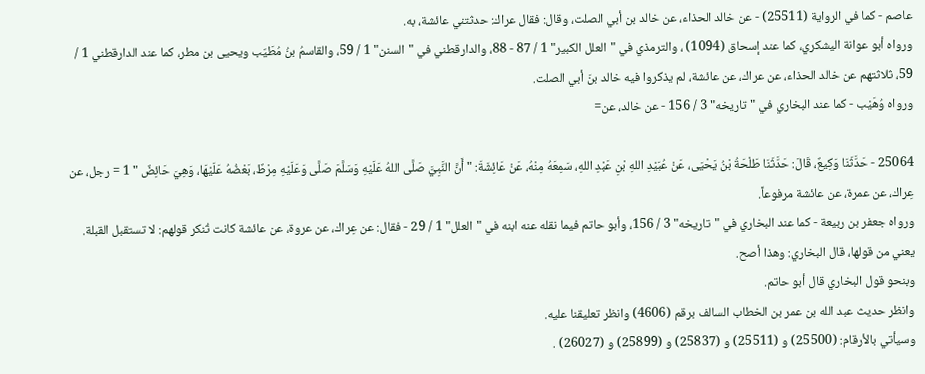عاصم - كما في الرواية (25511) - عن خالد الحذاء، عن خالد بن أبي الصلت، وقال: فقال عراك: حدثتني عائشة، به.
ورواه أبو عوانة اليشكري، كما عند إسحاق (1094) ، والترمذي في "العلل الكبير" 1 / 87 - 88، والدارقطني في "السنن" 1 / 59، والقاسمُ بنُ مُطَيّب ويحيى بن مطر، كما عند الدارقطني 1 / 59، ثلاثتهم عن خالد الحذاء، عن عراك، عن عائشة، لم يذكروا فيه خالد بنَ أبي الصلت.
ورواه وُهَيْب - كما عند البخاري في "تاريخه" 3 / 156 - عن خالد، عن=

25064 - حَدَّثَنَا وَكِيعٌ، قَالَ: حَدَّثَنَا طَلْحَةُ بْنُ يَحْيَى، عَنْ عُبَيْدِ اللهِ بْنِ عَبْدِ اللهِ، سَمِعَهُ مِنْهُ، عَنْ عَائِشَةَ: " أَنَّ النَّبِيَّ صَلَّى اللهُ عَلَيْهِ وَسَلَّمَ صَلَّى وَعَلَيْهِ مِرْطٌ، بَعْضُهُ عَلَيْهَا، وَهِيَ حَائِضٌ " 1 = رجل، عن عِراك، عن عمرة، عن عائشة مرفوعاً.
ورواه جعفر بن ربيعة - كما عند البخاري في "تاريخه" 3 / 156، وأبو حاتم فيما نقله عنه ابنه في "العلل" 1 / 29 - فقال: عن عِراك، عن عروة، عن عائشة كانت تُنكر قولهم: لا تستقبل القبلة.
يعني من قولها، قال البخاري: وهذا أصح.
وبنحو قول البخاري قال أبو حاتم.
وانظر حديث عبد الله بن عمر بن الخطاب السالف برقم (4606) وانظر تعليقنا عليه.
وسيأتي بالأرقام: (25500) و (25511) و (25837) و (25899) و (26027) .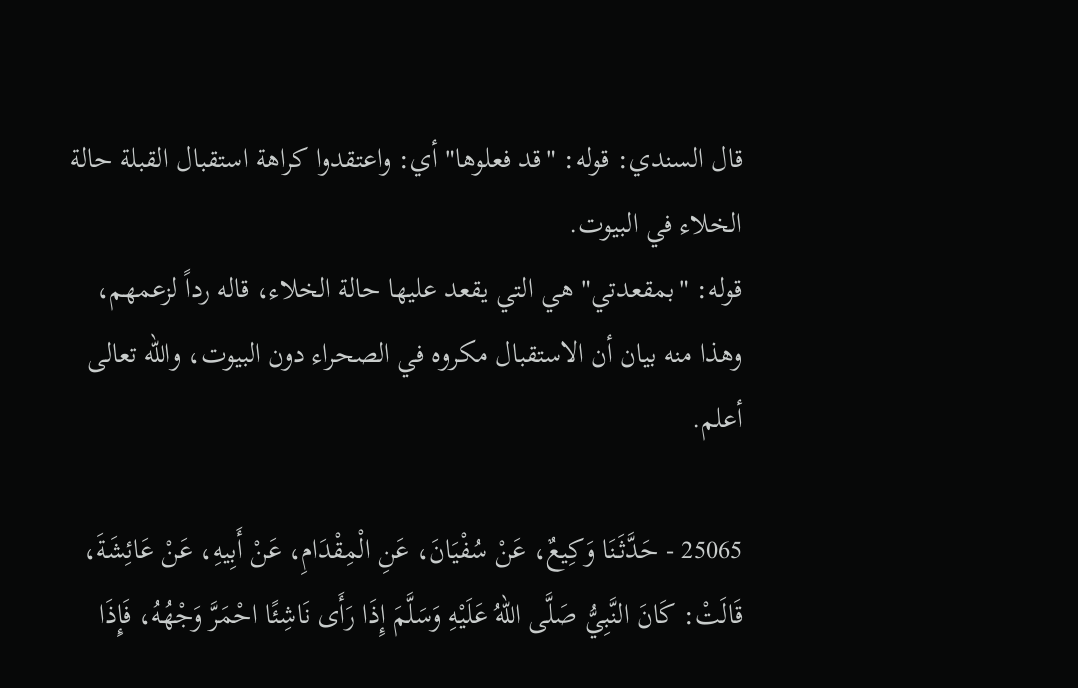قال السندي: قوله: "قد فعلوها" أي: واعتقدوا كراهة استقبال القبلة حالة الخلاء في البيوت.
قوله: "بمقعدتي" هي التي يقعد عليها حالة الخلاء، قاله رداً لزعمهم، وهذا منه بيان أن الاستقبال مكروه في الصحراء دون البيوت، والله تعالى أعلم.

25065 - حَدَّثَنَا وَكِيعٌ، عَنْ سُفْيَانَ، عَنِ الْمِقْدَامِ، عَنْ أَبِيهِ، عَنْ عَائِشَةَ، قَالَتْ: كَانَ النَّبِيُّ صَلَّى اللهُ عَلَيْهِ وَسَلَّمَ إِذَا رَأَى نَاشِئًا احْمَرَّ وَجْهُهُ، فَإِذَا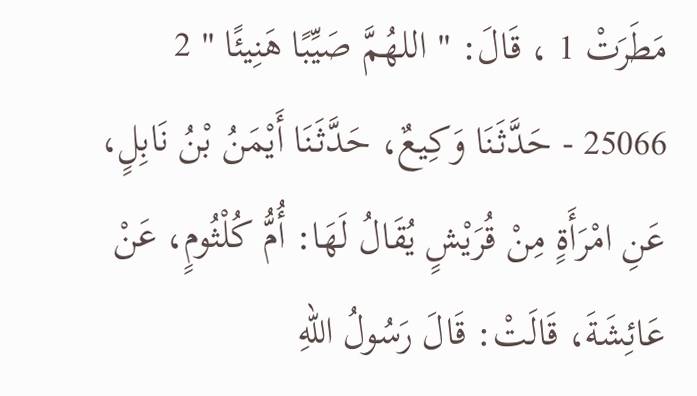مَطَرَتْ 1 ، قَالَ: " اللهُمَّ صَيِّبًا هَنِيئًا " 2 25066 - حَدَّثَنَا وَكِيعٌ، حَدَّثَنَا أَيْمَنُ بْنُ نَابِلٍ، عَنِ امْرَأَةٍ مِنْ قُرَيْشٍ يُقَالُ لَهَا: أُمُّ كُلْثُومٍ، عَنْ عَائِشَةَ، قَالَتْ: قَالَ رَسُولُ اللهِ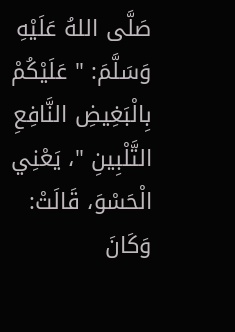صَلَّى اللهُ عَلَيْهِ وَسَلَّمَ: " عَلَيْكُمْ بِالْبَغِيضِ النَّافِعِ التَّلْبِينِ "، يَعْنِي الْحَسْوَ، قَالَتْ: وَكَانَ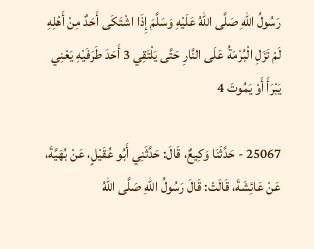رَسُولُ اللهِ صَلَّى اللهُ عَلَيْهِ وَسَلَّمَ إِذَا اشْتَكَى أَحَدٌ مِنْ أَهْلِهِ لَمْ تَزَلِ الْبُرْمَةُ عَلَى النَّارِ حَتَّى يَلْتَقِي 3 أَحَدَ طَرَفَيْهِ يَعْنِي يَبْرَأَ أَوْ يَمُوتَ 4

25067 - حَدَّثَنَا وَكِيعٌ، قَالَ: حَدَّثَنِي أَبُو عُقَيْلٍ، عَنْ بُهَيَّةَ، عَنْ عَائِشَةَ، قَالَتْ: قَالَ رَسُولُ اللهِ صَلَّى اللهُ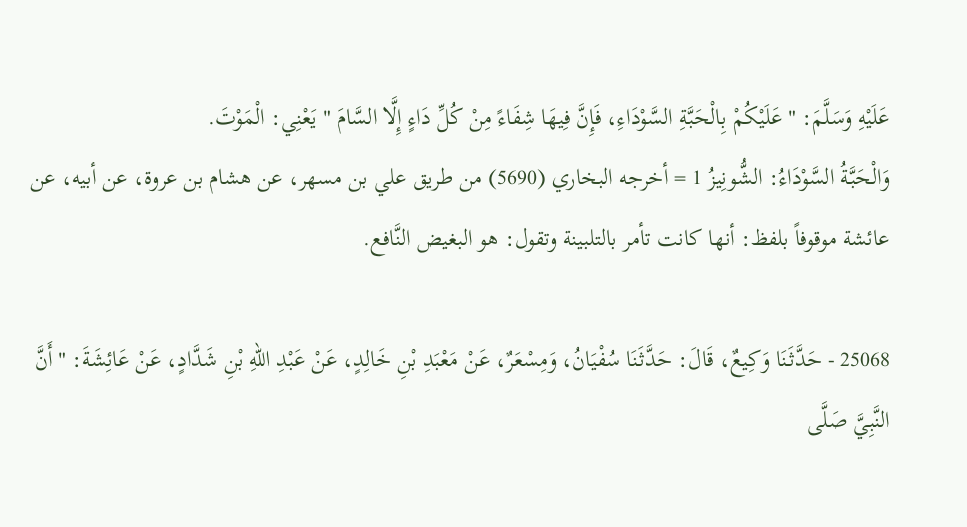عَلَيْهِ وَسَلَّمَ: " عَلَيْكُمْ بِالْحَبَّةِ السَّوْدَاءِ، فَإِنَّ فِيهَا شِفَاءً مِنْ كُلِّ دَاءٍ إِلَّا السَّامَ " يَعْنِي: الْمَوْتَ.
وَالْحَبَّةُ السَّوْدَاءُ: الشُّونِيزُ 1 = أخرجه البخاري (5690) من طريق علي بن مسهر، عن هشام بن عروة، عن أبيه، عن عائشة موقوفاً بلفظ: أنها كانت تأمر بالتلبينة وتقول: هو البغيض النَّافع.

25068 - حَدَّثَنَا وَكِيعٌ، قَالَ: حَدَّثَنَا سُفْيَانُ، وَمِسْعَرٌ، عَنْ مَعْبَدِ بْنِ خَالِدٍ، عَنْ عَبْدِ اللهِ بْنِ شَدَّادٍ، عَنْ عَائِشَةَ: " أَنَّ النَّبِيَّ صَلَّى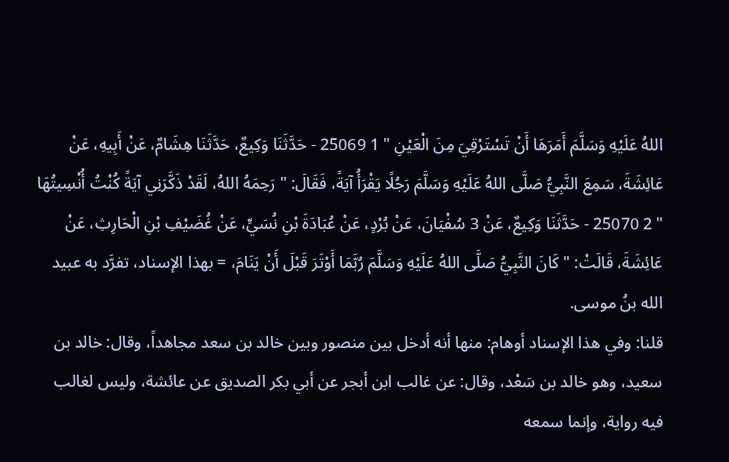اللهُ عَلَيْهِ وَسَلَّمَ أَمَرَهَا أَنْ تَسْتَرْقِيَ مِنَ الْعَيْنِ " 1 25069 - حَدَّثَنَا وَكِيعٌ، حَدَّثَنَا هِشَامٌ، عَنْ أَبِيهِ، عَنْ عَائِشَةَ، سَمِعَ النَّبِيُّ صَلَّى اللهُ عَلَيْهِ وَسَلَّمَ رَجُلًا يَقْرَأُ آيَةً، فَقَالَ: " رَحِمَهُ اللهُ، لَقَدْ ذَكَّرَنِي آيَةً كُنْتُ أُنْسِيتُهَا " 2 25070 - حَدَّثَنَا وَكِيعٌ، عَنْ 3 سُفْيَانَ، عَنْ بُرْدٍ، عَنْ عُبَادَةَ بْنِ نُسَيٍّ، عَنْ غُضَيْفِ بْنِ الْحَارِثِ، عَنْ عَائِشَةَ، قَالَتْ: " كَانَ النَّبِيُّ صَلَّى اللهُ عَلَيْهِ وَسَلَّمَ رُبَّمَا أَوْتَرَ قَبْلَ أَنْ يَنَامَ، = بهذا الإسناد، تفرَّد به عبيد الله بنُ موسى.
قلنا: وفي هذا الإسناد أوهام: منها أنه أدخل بين منصور وبين خالد بن سعد مجاهداً، وقال: خالد بن سعيد، وهو خالد بن سَعْد، وقال: عن غالب ابن أبجر عن أبي بكر الصديق عن عائشة، وليس لغالب فيه رواية، وإنما سمعه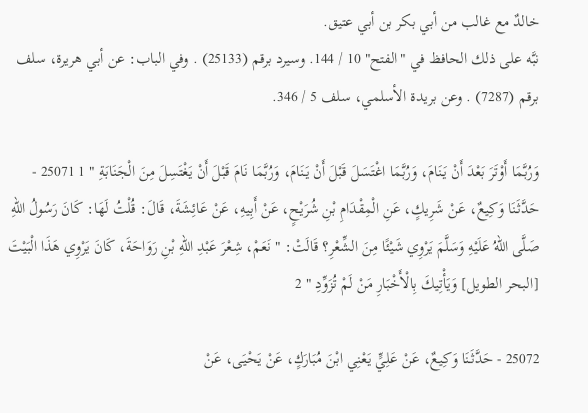خالدٌ مع غالب من أبي بكر بن أبي عتيق.
نبَّه على ذلك الحافظ في "الفتح" 10 / 144. وسيرد برقم (25133) . وفي الباب: عن أبي هريرة، سلف برقم (7287) . وعن بريدة الأسلمي، سلف 5 / 346.

وَرُبَّمَا أَوْتَرَ بَعْدَ أَنْ يَنَامَ، وَرُبَّمَا اغْتَسَلَ قَبْلَ أَنْ يَنَامَ، وَرُبَّمَا نَامَ قَبْلَ أَنْ يَغْتَسِلَ مِنَ الْجَنَابَةِ " 1 25071 - حَدَّثَنَا وَكِيعٌ، عَنْ شَرِيكٍ، عَنِ الْمِقْدَامِ بْنِ شُرَيْحٍ، عَنْ أَبِيهِ، عَنْ عَائِشَةَ، قَالَ: قُلْتُ لَهَا: كَانَ رَسُولُ اللهِ صَلَّى اللهُ عَلَيْهِ وَسَلَّمَ يَرْوِي شَيْئًا مِنَ الشِّعْرِ؟ قَالَتْ: " نَعَمْ، شِعْرَ عَبْدِ اللهِ بْنِ رَوَاحَةَ، كَانَ يَرْوِي هَذَا الْبَيْتَ [البحر الطويل] وَيَأْتِيكَ بِالْأَخْبَارِ مَنْ لَمْ تُزَوِّدِ " 2

25072 - حَدَّثَنَا وَكِيعٌ، عَنْ عَلِيٍّ يَعْنِي ابْنَ مُبَارَكٍ، عَنْ يَحْيَى، عَنْ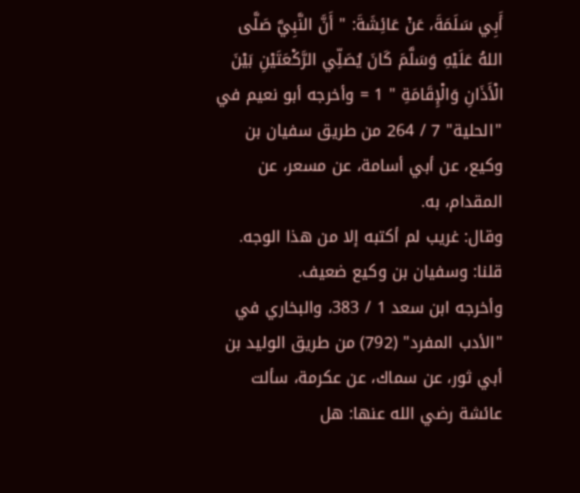أَبِي سَلَمَةَ، عَنْ عَائِشَةَ: " أَنَّ النَّبِيَّ صَلَّى اللهُ عَلَيْهِ وَسَلَّمَ كَانَ يُصَلِّي الرَّكْعَتَيْنِ بَيْنَ الْأَذَانِ وَالْإِقَامَةِ " 1 = وأخرجه أبو نعيم في "الحلية" 7 / 264 من طريق سفيان بن وكيع، عن أبي أسامة، عن مسعر، عن المقدام، به.
وقال: غريب لم أكتبه إلا من هذا الوجه.
قلنا: وسفيان بن وكيع ضعيف.
وأخرجه ابن سعد 1 / 383، والبخاري في "الأدب المفرد" (792) من طريق الوليد بن أبي ثور، عن سماك، عن عكرمة، سألت عائشة رضي الله عنها: هل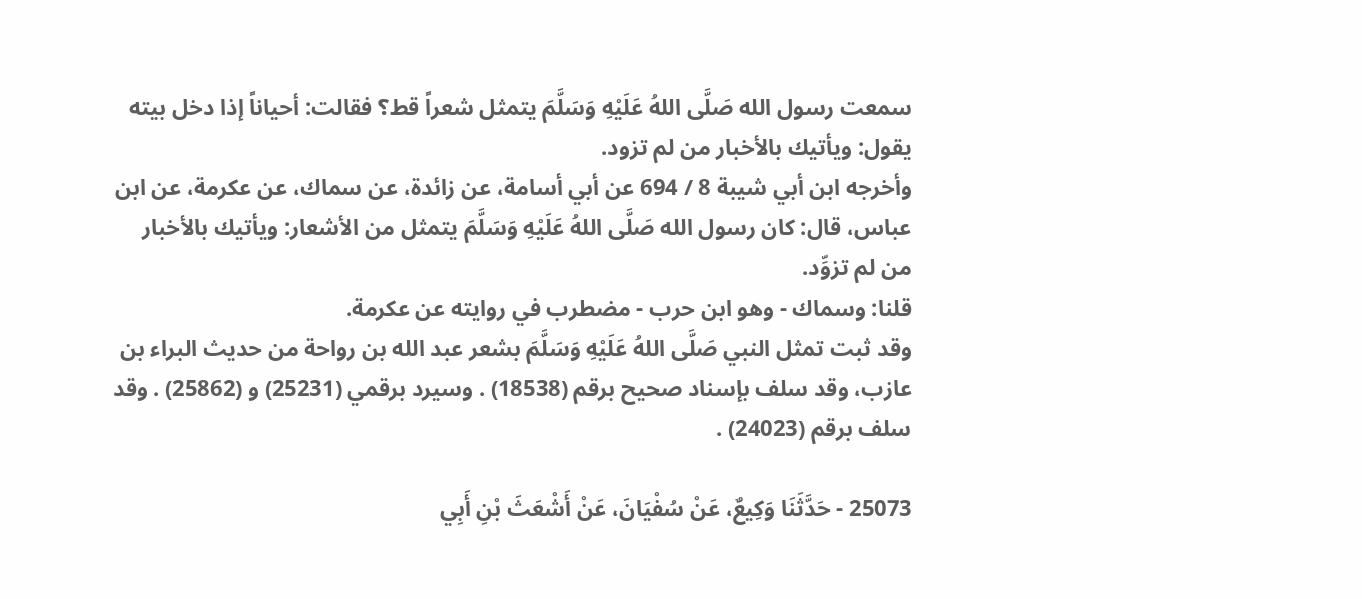سمعت رسول الله صَلَّى اللهُ عَلَيْهِ وَسَلَّمَ يتمثل شعراً قط؟ فقالت: أحياناً إذا دخل بيته يقول: ويأتيك بالأخبار من لم تزود.
وأخرجه ابن أبي شيبة 8 / 694 عن أبي أسامة، عن زائدة، عن سماك، عن عكرمة، عن ابن عباس، قال: كان رسول الله صَلَّى اللهُ عَلَيْهِ وَسَلَّمَ يتمثل من الأشعار: ويأتيك بالأخبار من لم تزوِّد.
قلنا: وسماك - وهو ابن حرب - مضطرب في روايته عن عكرمة.
وقد ثبت تمثل النبي صَلَّى اللهُ عَلَيْهِ وَسَلَّمَ بشعر عبد الله بن رواحة من حديث البراء بن عازب، وقد سلف بإسناد صحيح برقم (18538) . وسيرد برقمي (25231) و (25862) . وقد سلف برقم (24023) .

25073 - حَدَّثَنَا وَكِيعٌ، عَنْ سُفْيَانَ، عَنْ أَشْعَثَ بْنِ أَبِي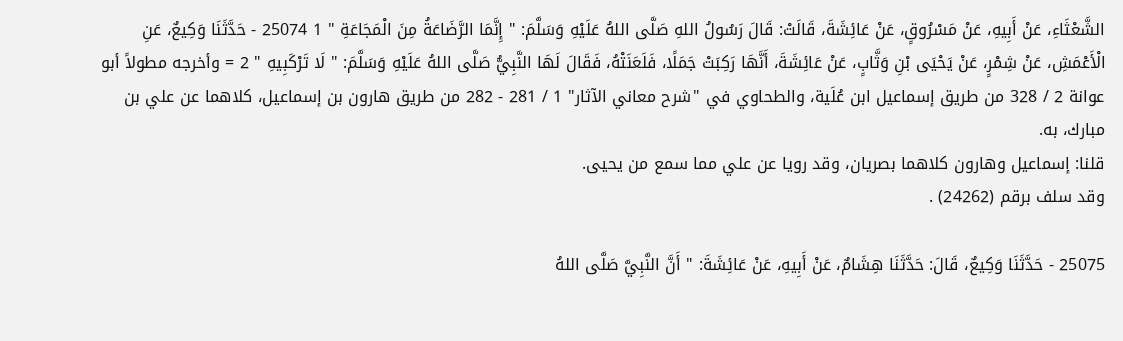الشَّعْثَاءِ، عَنْ أَبِيهِ، عَنْ مَسْرُوقٍ، عَنْ عَائِشَةَ، قَالَتْ: قَالَ رَسُولُ اللهِ صَلَّى اللهُ عَلَيْهِ وَسَلَّمَ: " إِنَّمَا الرَّضَاعَةُ مِنَ الْمَجَاعَةِ " 1 25074 - حَدَّثَنَا وَكِيعٌ، عَنِ الْأَعْمَشِ، عَنْ شِمْرٍ، عَنْ يَحْيَى بْنِ وَثَّابٍ، عَنْ عَائِشَةَ، أَنَّهَا رَكِبَتْ جَمَلًا، فَلَعَنَتْهُ، فَقَالَ لَهَا النَّبِيُّ صَلَّى اللهُ عَلَيْهِ وَسَلَّمَ: " لَا تَرْكَبِيهِ " 2 = وأخرجه مطولاً أبو عوانة 2 / 328 من طريق إسماعيل ابن عُلَية، والطحاوي في "شرح معاني الآثار" 1 / 281 - 282 من طريق هارون بن إسماعيل، كلاهما عن علي بن مبارك، به.
قلنا: إسماعيل وهارون كلاهما بصريان، وقد رويا عن علي مما سمع من يحيى.
وقد سلف برقم (24262) .

25075 - حَدَّثَنَا وَكِيعٌ، قَالَ: حَدَّثَنَا هِشَامٌ، عَنْ أَبِيهِ، عَنْ عَائِشَةَ: " أَنَّ النَّبِيَّ صَلَّى اللهُ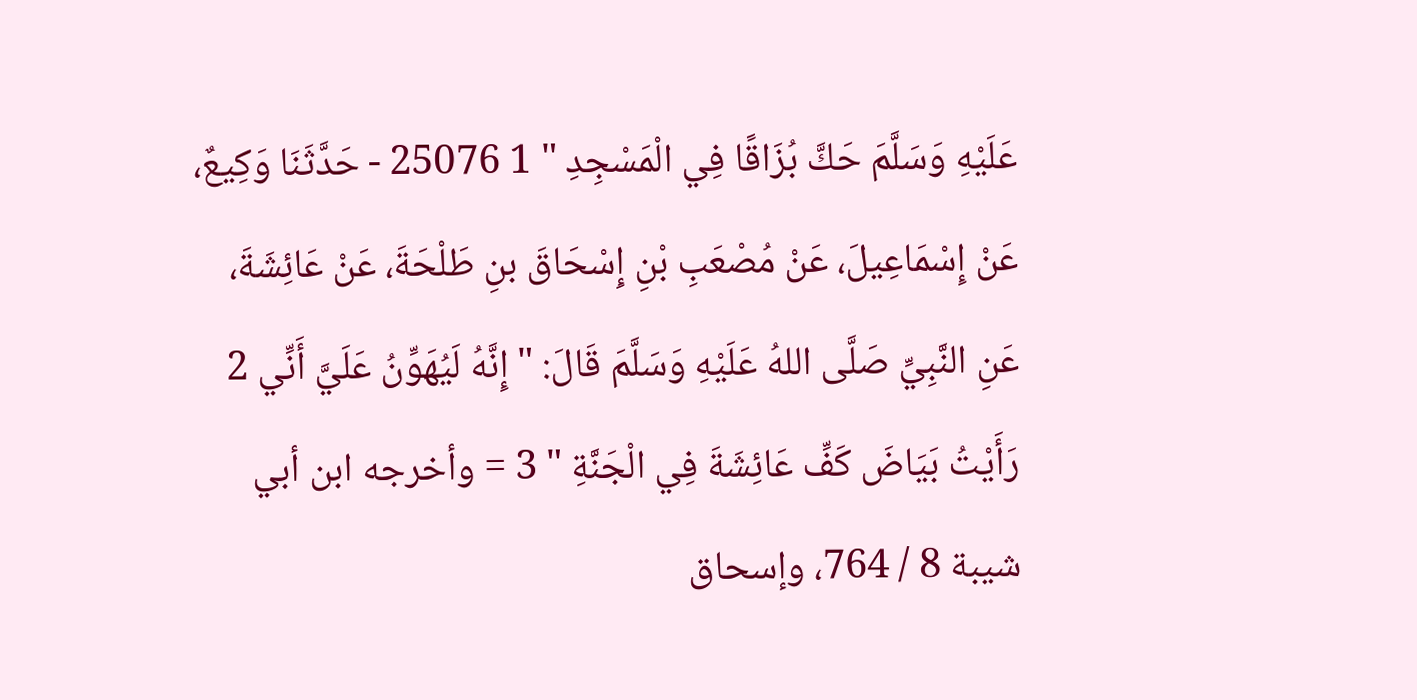عَلَيْهِ وَسَلَّمَ حَكَّ بُزَاقًا فِي الْمَسْجِدِ " 1 25076 - حَدَّثَنَا وَكِيعٌ، عَنْ إِسْمَاعِيلَ، عَنْ مُصْعَبِ بْنِ إِسْحَاقَ بنِ طَلْحَةَ، عَنْ عَائِشَةَ، عَنِ النَّبِيِّ صَلَّى اللهُ عَلَيْهِ وَسَلَّمَ قَالَ: " إِنَّهُ لَيُهَوِّنُ عَلَيَّ أَنِّي 2 رَأَيْتُ بَيَاضَ كَفِّ عَائِشَةَ فِي الْجَنَّةِ " 3 = وأخرجه ابن أبي شيبة 8 / 764، وإسحاق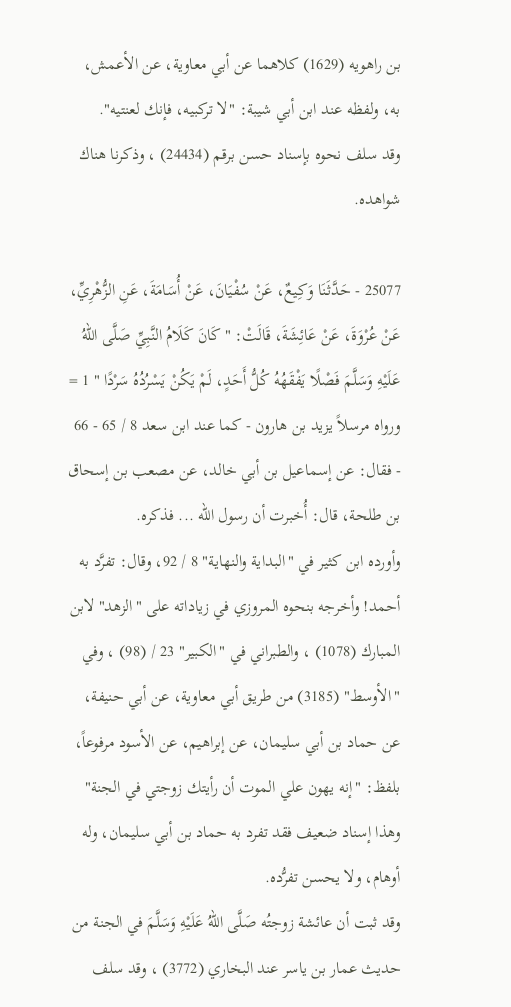بن راهويه (1629) كلاهما عن أبي معاوية، عن الأعمش، به، ولفظه عند ابن أبي شيبة: "لا تركبيه، فإنك لعنتيه".
وقد سلف نحوه بإسناد حسن برقم (24434) ، وذكرنا هناك شواهده.

25077 - حَدَّثَنَا وَكِيعٌ، عَنْ سُفْيَانَ، عَنْ أُسَامَةَ، عَنِ الزُّهْرِيِّ، عَنْ عُرْوَةَ، عَنْ عَائِشَةَ، قَالَتْ: " كَانَ كَلَامُ النَّبِيِّ صَلَّى اللهُ عَلَيْهِ وَسَلَّمَ فَصْلًا يَفْقَهُهُ كُلُّ أَحَدٍ، لَمْ يَكُنْ يَسْرُدُهُ سَرْدًا " 1 = ورواه مرسلاً يزيد بن هارون - كما عند ابن سعد 8 / 65 - 66 - فقال: عن إسماعيل بن أبي خالد، عن مصعب بن إسحاق بن طلحة، قال: أُخبرت أن رسول الله ... فذكره.
وأورده ابن كثير في "البداية والنهاية" 8 / 92، وقال: تفرَّد به أحمد! وأخرجه بنحوه المروزي في زياداته على "الزهد" لابن المبارك (1078) ، والطبراني في "الكبير" 23 / (98) ، وفي "الأوسط" (3185) من طريق أبي معاوية، عن أبي حنيفة، عن حماد بن أبي سليمان، عن إبراهيم، عن الأسود مرفوعاً، بلفظ: "إنه يهون علي الموت أن رأيتك زوجتي في الجنة" وهذا إسناد ضعيف فقد تفرد به حماد بن أبي سليمان، وله أوهام، ولا يحسن تفرُّده.
وقد ثبت أن عائشة زوجتُه صَلَّى اللهُ عَلَيْهِ وَسَلَّمَ في الجنة من حديث عمار بن ياسر عند البخاري (3772) ، وقد سلف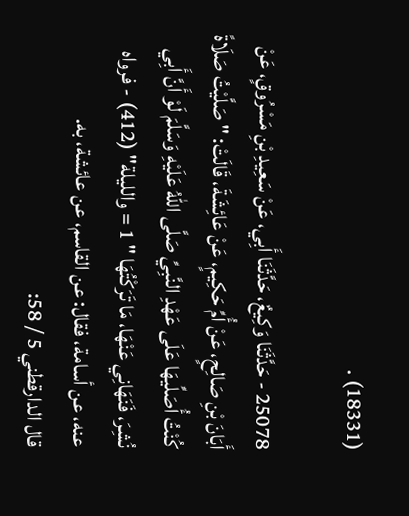(18331) .

25078 - حَدَّثَنَا وَكِيعٌ، حَدَّثَنَا أَبِي، عَنْ سَعِيدِ بْنِ مَسْرُوقٍ، عَنْ أَبَانَ بْنِ صَالِحٍ، عَنْ أُمِّ حَكِيمٍ، عَنْ عَائِشَةَ، قَالَتْ: " صَلَّيْتُ صَلَاةً كُنْتُ أُصَلِّيهَا عَلَى عَهْدِ النَّبِيِّ صَلَّى اللهُ عَلَيْهِ وَسَلَّمَ لَوْ أَنَّ أَبِي نُشِرَ، فَنَهَانِي عَنْهَا، مَا تَرَكْتُهَا " 1 = والليلة" (412) - فرواه عنه، عن أسامة، فقال: عن القاسم، عن عائشة، به.
قال الدارقطني 5 / 58: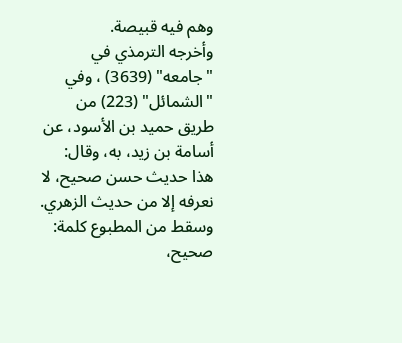وهم فيه قبيصة.
وأخرجه الترمذي في "جامعه" (3639) ، وفي "الشمائل" (223) من طريق حميد بن الأسود، عن أسامة بن زيد، به، وقال: هذا حديث حسن صحيح، لا نعرفه إلا من حديث الزهري.
وسقط من المطبوع كلمة: صحيح،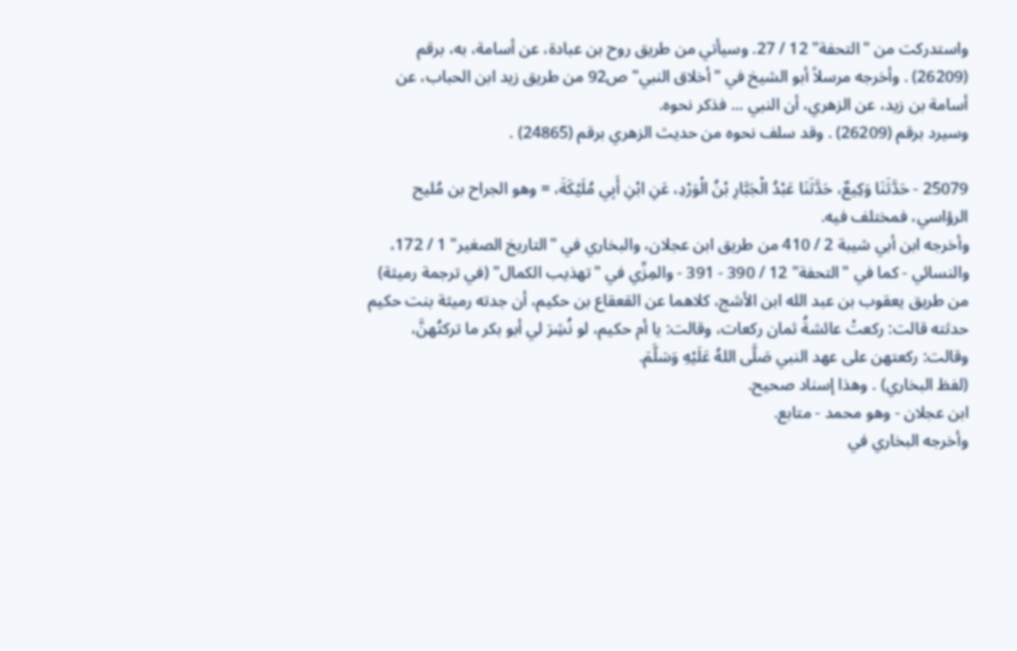واستدركت من "التحفة" 12 / 27. وسيأتي من طريق روح بن عبادة، عن أسامة، به، برقم (26209) . وأخرجه مرسلاً أبو الشيخ في "أخلاق النبي" ص92 من طريق زيد ابن الحباب، عن أسامة بن زيد، عن الزهري، أن النبي ... فذكر نحوه.
وسيرد برقم (26209) . وقد سلف نحوه من حديث الزهري برقم (24865) .

25079 - حَدَّثَنَا وَكِيعٌ، حَدَّثَنَا عَبْدُ الْجَبَّارِ بْنُ الْوَرْدِ، عَنِ ابْنِ أَبِي مُلَيْكَةَ، = وهو الجراح بن مُليح الرؤاسي، فمختلف فيه.
وأخرجه ابن أبي شيبة 2 / 410 من طريق ابن عجلان، والبخاري في "التاريخ الصغير" 1 / 172، والنسائي - كما في "التحفة" 12 / 390 - 391 - والمِزِّي في "تهذيب الكمال" (في ترجمة رميثة) من طريق يعقوب بن عبد الله ابن الأشج، كلاهما عن القعقاع بن حكيم، أن جدته رميثة بنت حكيم حدثته قالت: ركعتْ عائشةُ ثمان ركعات، وقالت: يا أم حكيم، لو نُشِرَ لي أبو بكر ما تركتُهنَّ، وقالت: ركعتهن على عهد النبي صَلَّى اللهُ عَلَيْهِ وَسَلَّمَ.
(لفظ البخاري) . وهذا إسناد صحيح.
ابن عجلان - وهو محمد - متابع.
وأخرجه البخاري في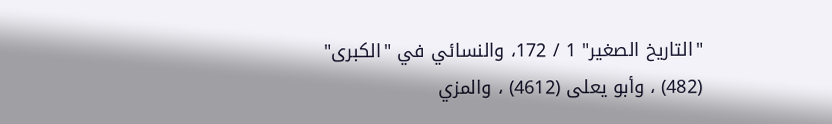"التاريخ الصغير" 1 / 172، والنسائي في "الكبرى" (482) ، وأبو يعلى (4612) ، والمزي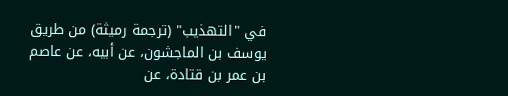في "التهذيب" (ترجمة رميثة) من طريق يوسف بن الماجشون، عن أبيه، عن عاصم بن عمر بن قتادة، عن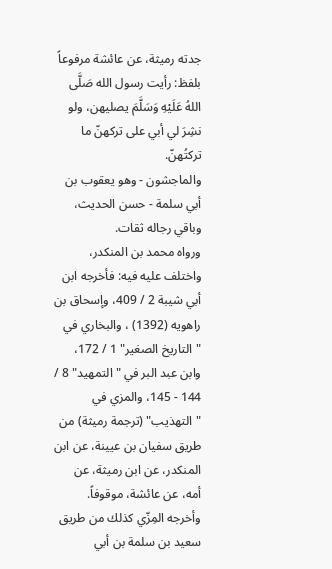جدته رميثة، عن عائشة مرفوعاً بلفظ: رأيت رسول الله صَلَّى اللهُ عَلَيْهِ وَسَلَّمَ يصليهن، ولو نشِرَ لي أبي على تركهنّ ما تركتُهنّ.
والماجشون - وهو يعقوب بن أبي سلمة - حسن الحديث، وباقي رجاله ثقات.
ورواه محمد بن المنكدر، واختلف عليه فيه: فأخرجه ابن أبي شيبة 2 / 409، وإسحاق بن راهويه (1392) ، والبخاري في "التاريخ الصغير" 1 / 172، وابن عبد البر في "التمهيد" 8 / 144 - 145، والمزي في "التهذيب" (ترجمة رميثة) من طريق سفيان بن عيينة، عن ابن المنكدر، عن ابن رميثة، عن أمه، عن عائشة، موقوفاً.
وأخرجه المِزّي كذلك من طريق سعيد بن سلمة بن أبي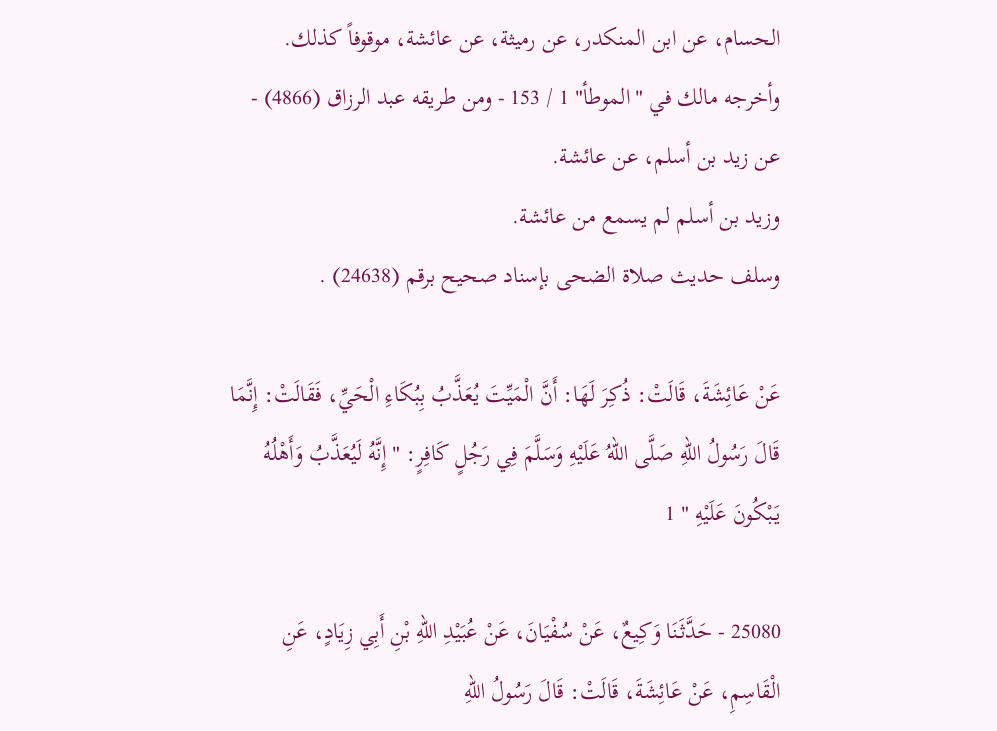الحسام، عن ابن المنكدر، عن رميثة، عن عائشة، موقوفاً كذلك.
وأخرجه مالك في "الموطأ" 1 / 153 - ومن طريقه عبد الرزاق (4866) - عن زيد بن أسلم، عن عائشة.
وزيد بن أسلم لم يسمع من عائشة.
وسلف حديث صلاة الضحى بإسناد صحيح برقم (24638) .

عَنْ عَائِشَةَ، قَالَتْ: ذُكِرَ لَهَا: أَنَّ الْمَيِّتَ يُعَذَّبُ بِبُكَاءِ الْحَيِّ، فَقَالَتْ: إِنَّمَا قَالَ رَسُولُ اللهِ صَلَّى اللهُ عَلَيْهِ وَسَلَّمَ فِي رَجُلٍ كَافِرٍ: " إِنَّهُ لَيُعَذَّبُ وَأَهْلُهُ يَبْكُونَ عَلَيْهِ " 1

25080 - حَدَّثَنَا وَكِيعٌ، عَنْ سُفْيَانَ، عَنْ عُبَيْدِ اللهِ بْنِ أَبِي زِيَادٍ، عَنِ الْقَاسِمِ، عَنْ عَائِشَةَ، قَالَتْ: قَالَ رَسُولُ اللهِ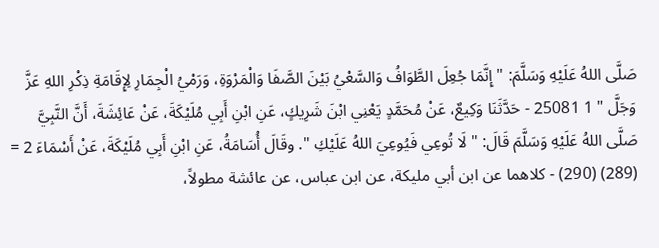صَلَّى اللهُ عَلَيْهِ وَسَلَّمَ: " إِنَّمَا جُعِلَ الطَّوَافُ وَالسَّعْيُ بَيْنَ الصَّفَا وَالْمَرْوَةِ، وَرَمْيُ الْجِمَارِ لِإِقَامَةِ ذِكْرِ اللهِ عَزَّ وَجَلَّ " 1 25081 - حَدَّثَنَا وَكِيعٌ، عَنْ مُحَمَّدٍ يَعْنِي ابْنَ شَرِيكٍ، عَنِ ابْنِ أَبِي مُلَيْكَةَ، عَنْ عَائِشَةَ، أَنَّ النَّبِيَّ صَلَّى اللهُ عَلَيْهِ وَسَلَّمَ قَالَ: " لَا تُوعِي فَيُوعِيَ اللهُ عَلَيْكِ ". وقَالَ أُسَامَةُ، عَنِ ابْنِ أَبِي مُلَيْكَةَ، عَنْ أَسْمَاءَ 2 = (289) (290) - كلاهما عن ابن أبي مليكة، عن ابن عباس، عن عائشة مطولاً،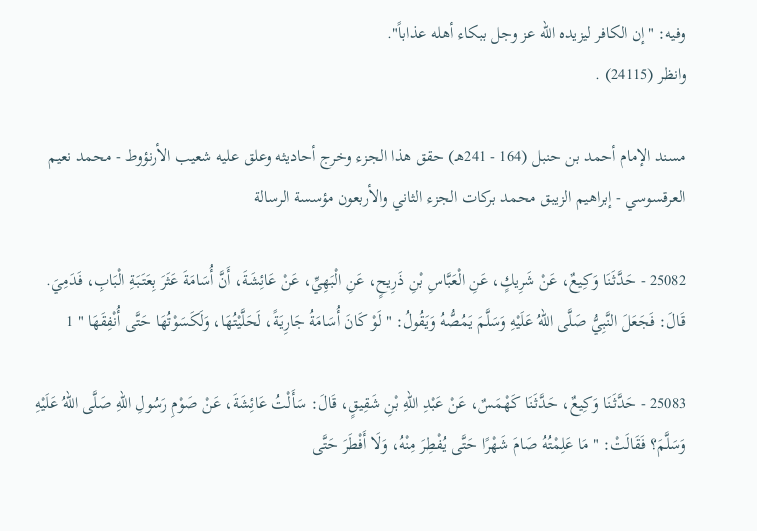وفيه: "إن الكافر ليزيده الله عز وجل ببكاء أهله عذاباً".
وانظر (24115) .

مسند الإمام أحمد بن حنبل (164 - 241هـ) حقق هذا الجزء وخرج أحاديثه وعلق عليه شعيب الأرنؤوط - محمد نعيم العرقسوسي - إبراهيم الزيبق محمد بركات الجزء الثاني والأربعون مؤسسة الرسالة

25082 - حَدَّثَنَا وَكِيعٌ، عَنْ شَرِيكٍ، عَنِ الْعَبَّاسِ بْنِ ذَرِيحٍ، عَنِ الْبَهِيِّ، عَنْ عَائِشَةَ، أَنَّ أُسَامَةَ عَثَرَ بِعَتَبَةِ الْبَابِ، فَدَمِيَ.
قَالَ: فَجَعَلَ النَّبِيُّ صَلَّى اللهُ عَلَيْهِ وَسَلَّمَ يَمُصُّهُ وَيَقُولُ: " لَوْ كَانَ أُسَامَةُ جَارِيَةً، لَحَلَّيْتُهَا، وَلَكَسَوْتُهَا حَتَّى أُنْفِقَهَا " 1

25083 - حَدَّثَنَا وَكِيعٌ، حَدَّثَنَا كَهْمَسٌ، عَنْ عَبْدِ اللهِ بْنِ شَقِيقٍ، قَالَ: سَأَلْتُ عَائِشَةَ، عَنْ صَوْمِ رَسُولِ اللهِ صَلَّى اللهُ عَلَيْهِ وَسَلَّمَ؟ فَقَالَتْ: " مَا عَلِمْتُهُ صَامَ شَهْرًا حَتَّى يُفْطِرَ مِنْهُ، وَلَا أَفْطَرَ حَتَّى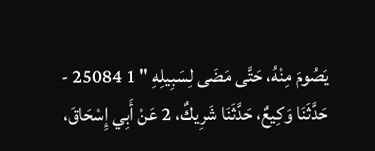يَصُومَ مِنْهُ، حَتَّى مَضَى لِسَبِيلِهِ " 1 25084 - حَدَّثَنَا وَكِيعٌ، حَدَّثَنَا شَرِيكٌ، 2 عَنْ أَبِي إِسْحَاقَ،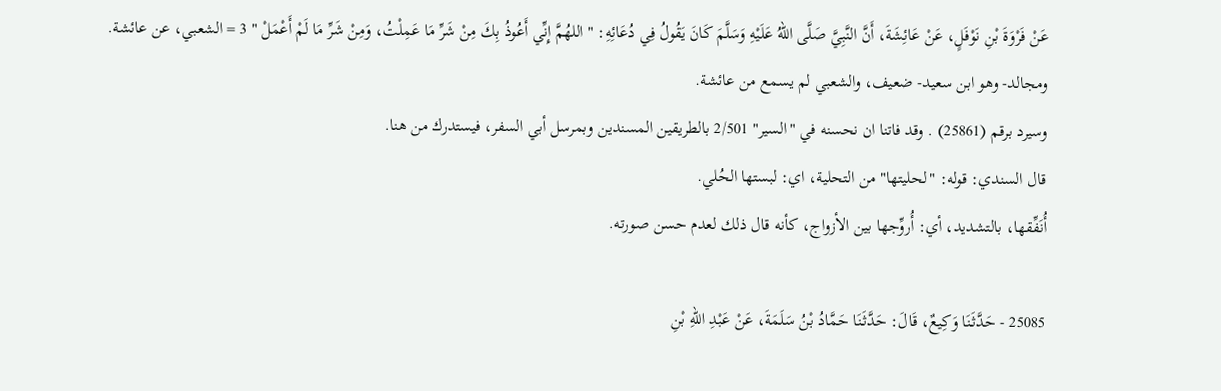عَنْ فَرْوَةَ بْنِ نَوْفَلٍ، عَنْ عَائِشَةَ، أَنَّ النَّبِيَّ صَلَّى اللهُ عَلَيْهِ وَسَلَّمَ كَانَ يَقُولُ فِي دُعَائِهِ: " اللهُمَّ إِنِّي أَعُوذُ بِكَ مِنْ شَرِّ مَا عَمِلْتُ، وَمِنْ شَرِّ مَا لَمْ أَعْمَلْ " 3 = الشعبي، عن عائشة.
ومجالد- وهو ابن سعيد- ضعيف، والشعبي لم يسمع من عائشة.
وسيرد برقم (25861) . وقد فاتنا ان نحسنه في "السير" 2/501 بالطريقين المسندين وبمرسل أبي السفر، فيستدرك من هنا.
قال السندي: قوله: "لحليتها" من التحلية، اي: لبستها الحُلي.
أُنَفِّقها، بالتشديد، أي: أُروِّجها بين الأزواج، كأنه قال ذلك لعدم حسن صورته.

25085 - حَدَّثَنَا وَكِيعٌ، قَالَ: حَدَّثَنَا حَمَّادُ بْنُ سَلَمَةَ، عَنْ عَبْدِ اللهِ بْنِ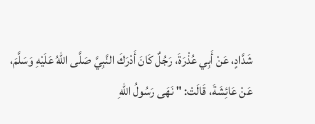شَدَّادٍ، عَنْ أَبِي عُذْرَةَ، رَجُلٌ كَانَ أَدْرَكَ النَّبِيَّ صَلَّى اللهُ عَلَيْهِ وَسَلَّمَ، عَنْ عَائِشَةَ، قَالَتْ: " نَهَى رَسُولُ اللهِ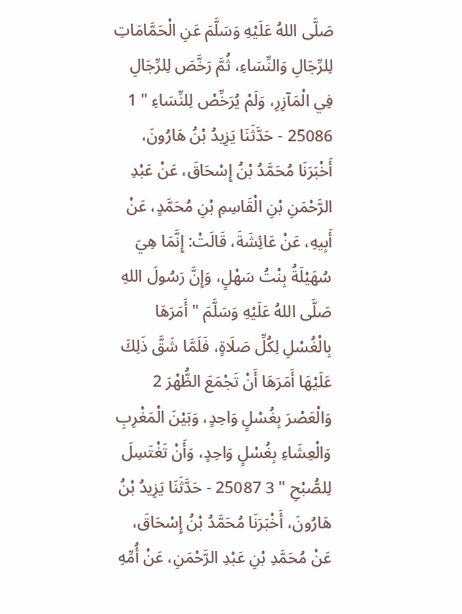صَلَّى اللهُ عَلَيْهِ وَسَلَّمَ عَنِ الْحَمَّامَاتِ لِلرِّجَالِ وَالنِّسَاءِ، ثُمَّ رَخَّصَ لِلرِّجَالِ فِي الْمَآزِرِ، وَلَمْ يُرَخِّصْ لِلنِّسَاءِ " 1 25086 - حَدَّثَنَا يَزِيدُ بْنُ هَارُونَ، أَخْبَرَنَا مُحَمَّدُ بْنُ إِسْحَاقَ، عَنْ عَبْدِ الرَّحْمَنِ بْنِ الْقَاسِمِ بْنِ مُحَمَّدٍ، عَنْ أَبِيهِ، عَنْ عَائِشَةَ، قَالَتْ: إِنَّمَا هِيَ سُهَيْلَةُ بِنْتُ سَهْلٍ، وَإِنَّ رَسُولَ اللهِ صَلَّى اللهُ عَلَيْهِ وَسَلَّمَ " أَمَرَهَا بِالْغُسْلِ لِكُلِّ صَلَاةٍ، فَلَمَّا شَقَّ ذَلِكَ عَلَيْهَا أَمَرَهَا أَنْ تَجْمَعَ الظُّهْرَ 2 وَالْعَصْرَ بِغُسْلٍ وَاحِدٍ، وَبَيْنَ الْمَغْرِبِ وَالْعِشَاءِ بِغُسْلٍ وَاحِدٍ، وَأَنْ تَغْتَسِلَ لِلصُّبْحِ " 3 25087 - حَدَّثَنَا يَزِيدُ بْنُ هَارُونَ، أَخْبَرَنَا مُحَمَّدُ بْنُ إِسْحَاقَ، عَنْ مُحَمَّدِ بْنِ عَبْدِ الرَّحْمَنِ، عَنْ أُمِّهِ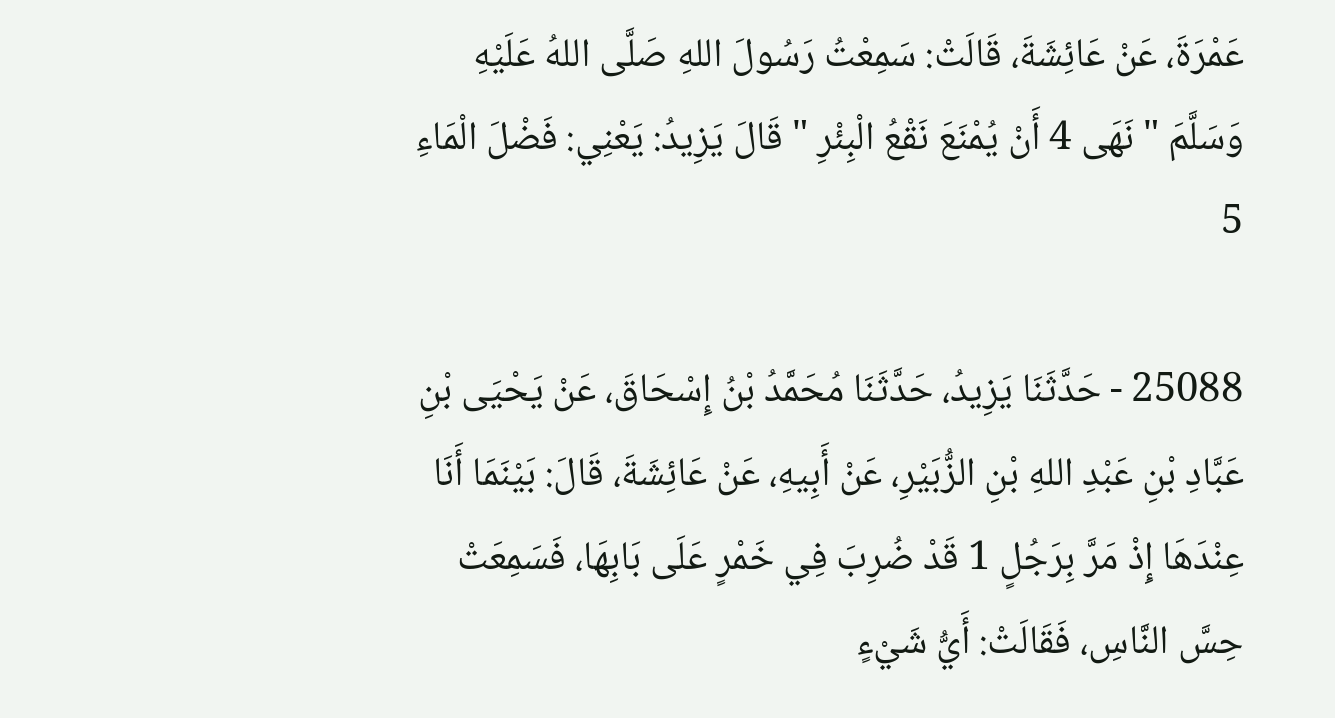عَمْرَةَ، عَنْ عَائِشَةَ، قَالَتْ: سَمِعْتُ رَسُولَ اللهِ صَلَّى اللهُ عَلَيْهِ وَسَلَّمَ " نَهَى 4 أَنْ يُمْنَعَ نَقْعُ الْبِئْرِ " قَالَ يَزِيدُ: يَعْنِي: فَضْلَ الْمَاءِ 5

25088 - حَدَّثَنَا يَزِيدُ، حَدَّثَنَا مُحَمَّدُ بْنُ إِسْحَاقَ، عَنْ يَحْيَى بْنِ عَبَّادِ بْنِ عَبْدِ اللهِ بْنِ الزُّبَيْرِ، عَنْ أَبِيهِ، عَنْ عَائِشَةَ، قَالَ: بَيْنَمَا أَنَا عِنْدَهَا إِذْ مَرَّ بِرَجُلٍ 1 قَدْ ضُرِبَ فِي خَمْرٍ عَلَى بَابِهَا، فَسَمِعَتْ حِسَّ النَّاسِ، فَقَالَتْ: أَيُّ شَيْءٍ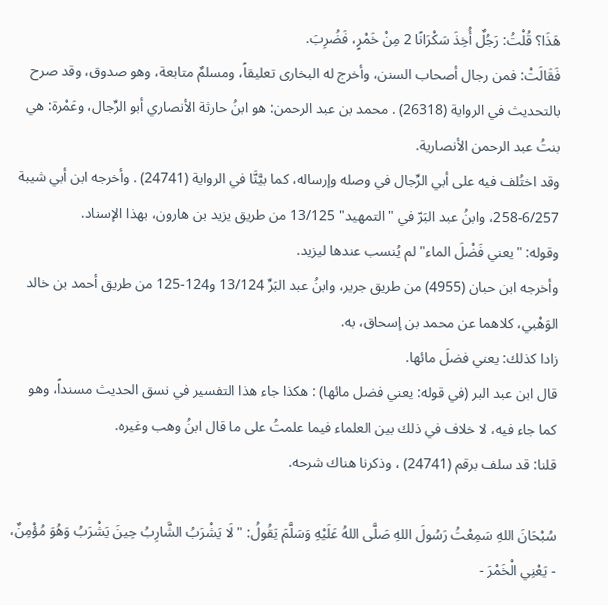هَذَا؟ قُلْتُ: رَجُلٌ أُخِذَ سَكْرَانًا 2 مِنْ خَمْرٍ، فَضُرِبَ.
فَقَالَتْ: فمن رجال أصحاب السنن، وأخرج له البخارى تعليقاً، ومسلمٌ متابعة، وهو صدوق، وقد صرح بالتحديث في الرواية (26318) . محمد بن عبد الرحمن: هو ابنُ حارثة الأنصاري أبو الرِّجال، وعَمْرة: هي بنتُ عبد الرحمن الأنصارية.
وقد اختُلف فيه على أبي الرِّجال في وصله وإرساله، كما بيَّنَّا في الرواية (24741) . وأخرجه ابن أبي شيبة 6/257-258، وابنُ عبد البَرّ في "التمهيد" 13/125 من طريق يزيد بن هارون، بهذا الإسناد.
وقوله: "يعني فَضْلَ الماء" لم يُنسب عندها ليزيد.
وأخرجه ابن حبان (4955) من طريق جرير، وابنُ عبد البَرِّ 13/124 و124-125 من طريق أحمد بن خالد الوَهْبي، كلاهما عن محمد بن إسحاق، به.
زادا كذلك: يعني فضلَ مائها.
قال ابن عبد البر (في قوله: يعني فضل مائها) : هكذا جاء هذا التفسير في نسق الحديث مسنداً، وهو كما جاء فيه، لا خلاف في ذلك بين العلماء فيما علمتُ على ما قال ابنُ وهب وغيره.
قلنا: قد سلف برقم (24741) ، وذكرنا هناك شرحه.

سُبْحَانَ اللهِ سَمِعْتُ رَسُولَ اللهِ صَلَّى اللهُ عَلَيْهِ وَسَلَّمَ يَقُولُ: " لَا يَشْرَبُ الشَّارِبُ حِينَ يَشْرَبُ وَهُوَ مُؤْمِنٌ، - يَعْنِي الْخَمْرَ -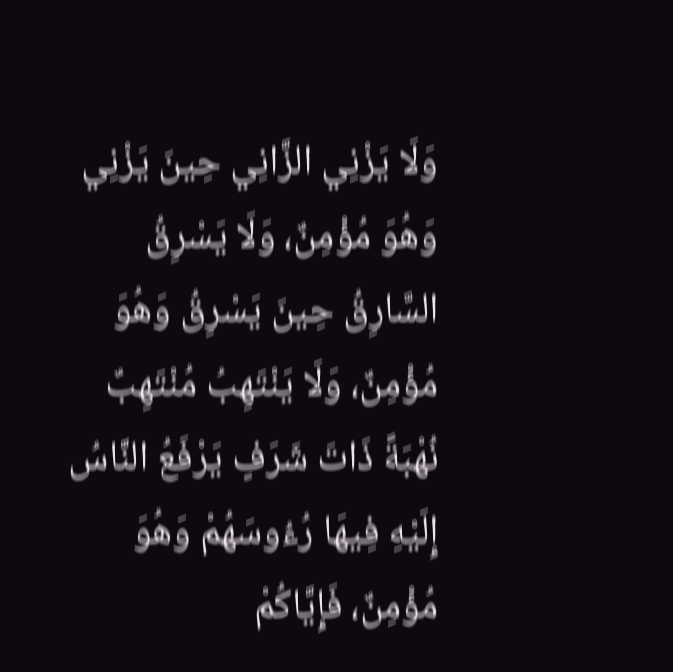وَلَا يَزْنِي الزَّانِي حِينَ يَزْنِي وَهُوَ مُؤْمِنٌ، وَلَا يَسْرِقُ السَّارِقُ حِينَ يَسْرِقُ وَهُوَ مُؤْمِنٌ، وَلَا يَنْتَهِبُ مُنْتَهِبٌ نُهْبَةً ذَاتَ شَرَفٍ يَرْفَعُ النَّاسُ إِلَيْهِ فِيهَا رُءُوسَهُمْ وَهُوَ مُؤْمِنٌ، فَإِيَّاكُمْ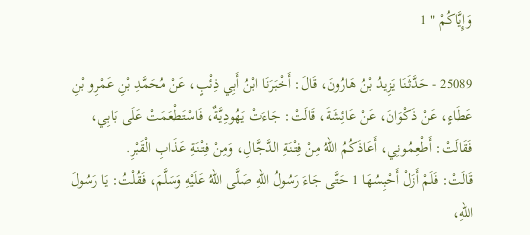وَإِيَّاكُمْ " 1

25089 - حَدَّثَنَا يَزِيدُ بْنُ هَارُونَ، قَالَ: أَخْبَرَنَا ابْنُ أَبِي ذِئْبٍ، عَنْ مُحَمَّدِ بْنِ عَمْرِو بْنِ عَطَاءٍ، عَنْ ذَكْوَانَ، عَنْ عَائِشَةَ، قَالَتْ: جَاءَتْ يَهُودِيَّةٌ، فَاسْتَطْعَمَتْ عَلَى بَابِي، فَقَالَتْ: أَطْعِمُونِي، أَعَاذَكُمُ اللهُ مِنْ فِتْنَةِ الدَّجَّالِ، وَمِنْ فِتْنَةِ عَذَابِ الْقَبْرِ.
قَالَتْ: فَلَمْ أَزَلْ أَحْبِسُهَا 1 حَتَّى جَاءَ رَسُولُ اللهِ صَلَّى اللهُ عَلَيْهِ وَسَلَّمَ، فَقُلْتُ: يَا رَسُولَ اللهِ،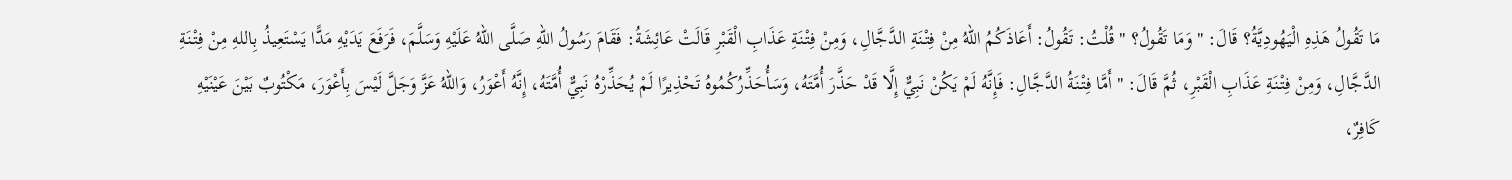مَا تَقُولُ هَذِهِ الْيَهُودِيَّةُ؟ قَالَ: " وَمَا تَقُولُ؟ " قُلْتُ: تَقُولُ: أَعَاذَكُمُ اللهُ مِنْ فِتْنَةِ الدَّجَّالِ، وَمِنْ فِتْنَةِ عَذَابِ الْقَبْرِ قَالَتْ عَائِشَةُ: فَقَامَ رَسُولُ اللهِ صَلَّى اللهُ عَلَيْهِ وَسَلَّمَ، فَرَفَعَ يَدَيْهِ مَدًّا يَسْتَعِيذُ بِاللهِ مِنْ فِتْنَةِ الدَّجَّالِ، وَمِنْ فِتْنَةِ عَذَابِ الْقَبْرِ، ثُمَّ قَالَ: " أَمَّا فِتْنَةُ الدَّجَّالِ: فَإِنَّهُ لَمْ يَكُنْ نَبِيٌّ إِلَّا قَدْ حَذَّرَ أُمَّتَهُ، وَسَأُحَذِّرُكُمُوهُ تَحْذِيرًا لَمْ يُحَذِّرْهُ نَبِيٌّ أُمَّتَهُ، إِنَّهُ أَعْوَرُ، وَاللهُ عَزَّ وَجَلَّ لَيْسَ بِأَعْوَرَ، مَكْتُوبٌ بَيْنَ عَيْنَيْهِ كَافِرٌ،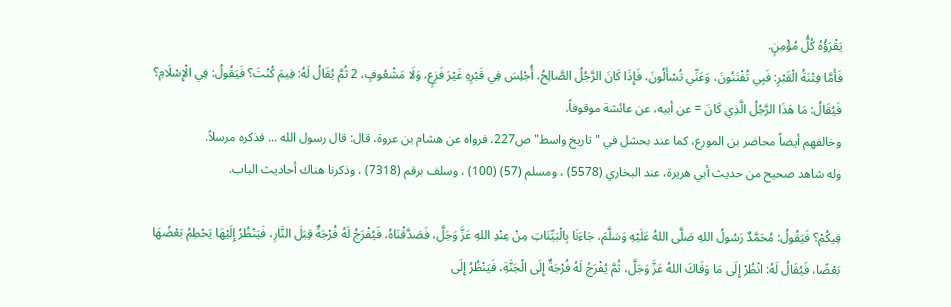يَقْرَؤُهُ كُلُّ مُؤْمِنٍ.
فَأَمَّا فِتْنَةُ الْقَبْرِ: فَبِي تُفْتَنُونَ، وَعَنِّي تُسْأَلُونَ، فَإِذَا كَانَ الرَّجُلُ الصَّالِحُ، أُجْلِسَ فِي قَبْرِهِ غَيْرَ فَزِعٍ، وَلَا مَشْعُوفٍ، 2 ثُمَّ يُقَالُ لَهُ: فِيمَ كُنْتَ؟ فَيَقُولُ: فِي الْإِسْلَامِ؟ فَيُقَالُ: مَا هَذَا الرَّجُلُ الَّذِي كَانَ = عن أبيه، عن عائشة موقوفاً.
وخالفهم أيضاً محاضر بن المورع، كما عند بحشل في "تاريخ واسط" ص227، فرواه عن هشام بن عروة، قال: قال رسول الله ... فذكره مرسلاً.
وله شاهد صحيح من حديث أبي هريرة، عند البخاري (5578) ، ومسلم (57) (100) ، وسلف برقم (7318) ، وذكرنا هناك أحاديث الباب.

فِيكُمْ؟ فَيَقُولُ: مُحَمَّدٌ رَسُولُ اللهِ صَلَّى اللهُ عَلَيْهِ وَسَلَّمَ، جَاءَنَا بِالْبَيِّنَاتِ مِنْ عِنْدِ اللهِ عَزَّ وَجَلَّ، فَصَدَّقْنَاهُ، فَيُفْرَجُ لَهُ فُرْجَةٌ قِبَلَ النَّارِ، فَيَنْظُرُ إِلَيْهَا يَحْطِمُ بَعْضُهَا بَعْضًا، فَيُقَالُ لَهُ: انْظُرْ إِلَى مَا وَقَاكَ اللهُ عَزَّ وَجَلَّ، ثُمَّ يُفْرَجُ لَهُ فُرْجَةٌ إِلَى الْجَنَّةِ، فَيَنْظُرُ إِلَى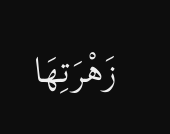زَهْرَتِهَا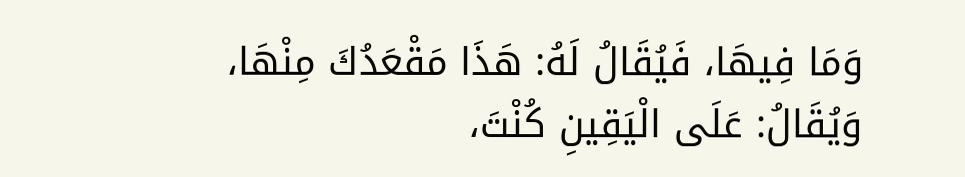وَمَا فِيهَا، فَيُقَالُ لَهُ: هَذَا مَقْعَدُكَ مِنْهَا، وَيُقَالُ: عَلَى الْيَقِينِ كُنْتَ،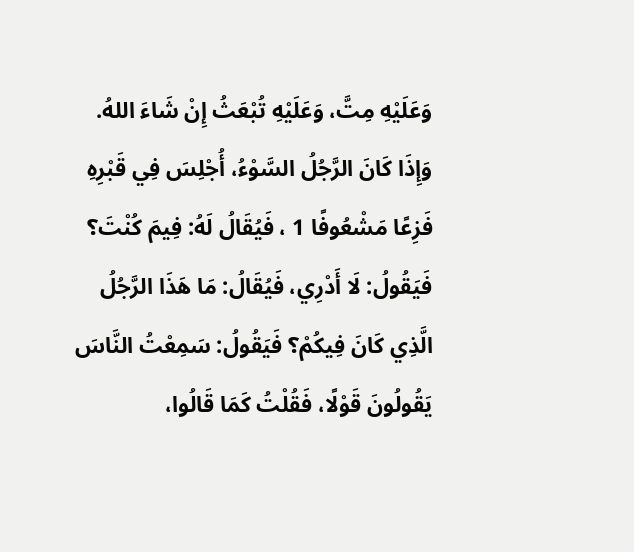وَعَلَيْهِ مِتَّ، وَعَلَيْهِ تُبْعَثُ إِنْ شَاءَ اللهُ.
وَإِذَا كَانَ الرَّجُلُ السَّوْءُ، أُجْلِسَ فِي قَبْرِهِ فَزِعًا مَشْعُوفًا 1 ، فَيُقَالُ لَهُ: فِيمَ كُنْتَ؟ فَيَقُولُ: لَا أَدْرِي، فَيُقَالُ: مَا هَذَا الرَّجُلُ الَّذِي كَانَ فِيكُمْ؟ فَيَقُولُ: سَمِعْتُ النَّاسَ يَقُولُونَ قَوْلًا، فَقُلْتُ كَمَا قَالُوا،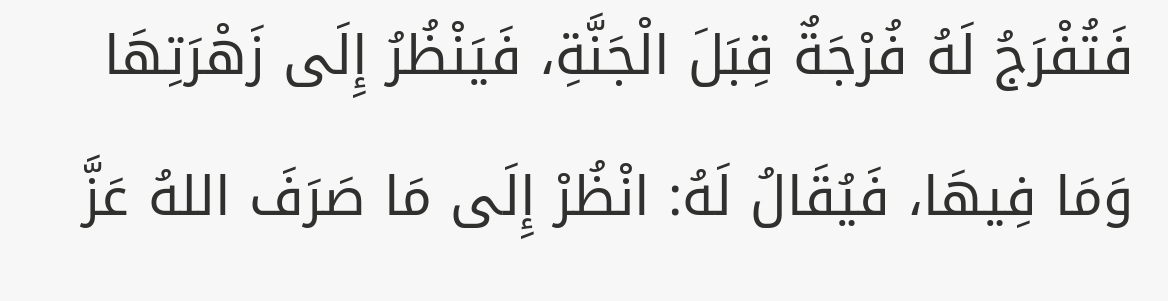فَتُفْرَجُ لَهُ فُرْجَةٌ قِبَلَ الْجَنَّةِ، فَيَنْظُرُ إِلَى زَهْرَتِهَا وَمَا فِيهَا، فَيُقَالُ لَهُ: انْظُرْ إِلَى مَا صَرَفَ اللهُ عَزَّ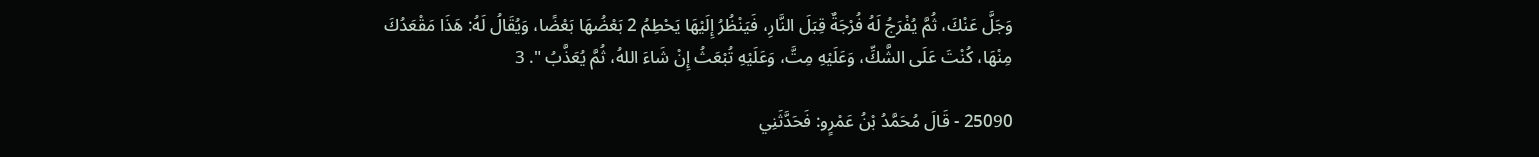وَجَلَّ عَنْكَ، ثُمَّ يُفْرَجُ لَهُ فُرْجَةٌ قِبَلَ النَّارِ، فَيَنْظُرُ إِلَيْهَا يَحْطِمُ 2 بَعْضُهَا بَعْضًا، وَيُقَالُ لَهُ: هَذَا مَقْعَدُكَ مِنْهَا، كُنْتَ عَلَى الشَّكِّ، وَعَلَيْهِ مِتَّ، وَعَلَيْهِ تُبْعَثُ إِنْ شَاءَ اللهُ، ثُمَّ يُعَذَّبُ ". 3

25090 - قَالَ مُحَمَّدُ بْنُ عَمْرٍو: فَحَدَّثَنِي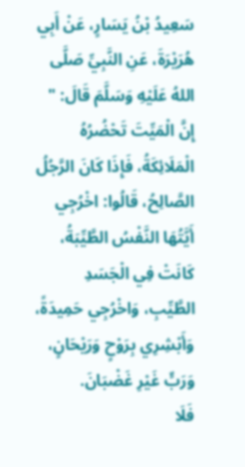سَعِيدُ بْنُ يَسَارٍ، عَنْ أَبِي هُرَيْرَةَ، عَنِ النَّبِيِّ صَلَّى اللهُ عَلَيْهِ وَسَلَّمَ قَالَ: " إِنَّ الْمَيِّتَ تَحْضُرُهُ الْمَلَائِكَةُ، فَإِذَا كَانَ الرَّجُلُ الصَّالِحُ، قَالُوا: اخْرُجِي أَيَّتُهَا النَّفْسُ الطَّيِّبَةُ، كَانَتْ فِي الْجَسَدِ الطَّيِّبِ، وَاخْرُجِي حَمِيدَةً، وَأَبْشِرِي بِرَوْحٍ وَرَيْحَانٍ، وَرَبٍّ غَيْرِ غَضْبَانَ.
فَلَا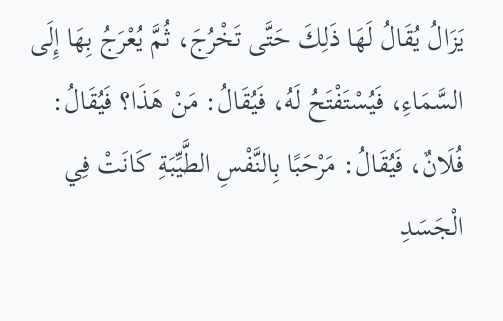يَزَالُ يُقَالُ لَهَا ذَلِكَ حَتَّى تَخْرُجَ، ثُمَّ يُعْرَجُ بِهَا إِلَى السَّمَاءِ، فَيُسْتَفْتَحُ لَهُ، فَيُقَالُ: مَنْ هَذَا؟ فَيُقَالُ: فُلَانٌ، فَيُقَالُ: مَرْحَبًا بِالنَّفْسِ الطَّيِّبَةِ كَانَتْ فِي الْجَسَدِ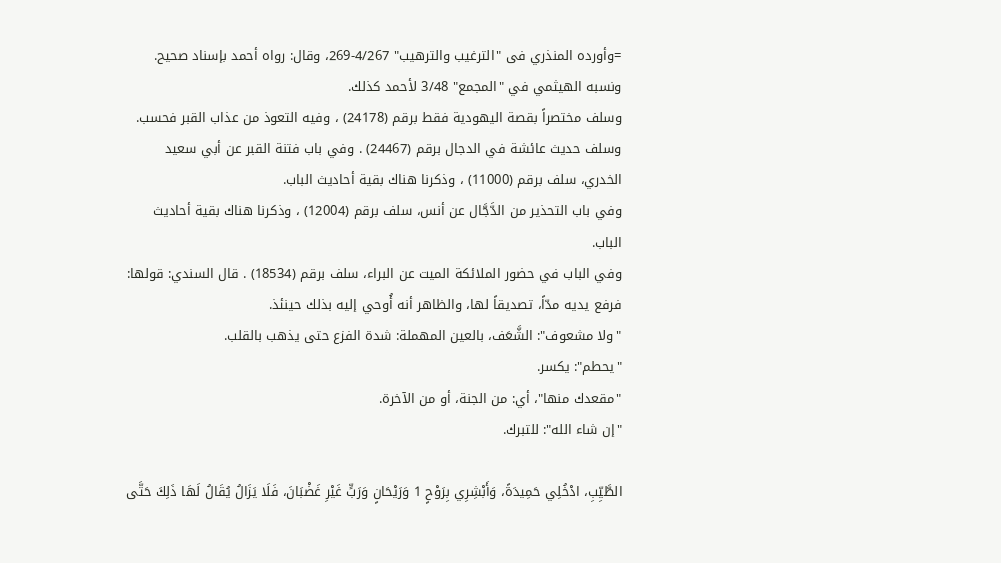=وأورده المنذري فى "الترغيب والترهيب" 4/267-269، وقال: رواه أحمد بإسناد صحيح.
ونسبه الهيثمي في "المجمع" 3/48 لأحمد كذلك.
وسلف مختصراً بقصة اليهودية فقط برقم (24178) ، وفيه التعوذ من عذاب القبر فحسب.
وسلف حديث عائشة في الدجال برقم (24467) . وفي باب فتنة القبر عن أبي سعيد الخدري، سلف برقم (11000) ، وذكرنا هناك بقية أحاديث الباب.
وفي باب التحذير من الدَّجَّال عن أنس، سلف برقم (12004) ، وذكرنا هناك بقية أحاديث الباب.
وفي الباب في حضور الملائكة الميت عن البراء، سلف برقم (18534) . قال السندي: قولها: فرفع يديه مدّاً، تصديقاً لها، والظاهر أنه أُوحي إليه بذلك حينئذ.
"ولا مشعوف": الشَّعَف، بالعين المهملة: شدة الفزع حتى يذهب بالقلب.
"يحطم": يكسر.
"مقعدك منها"، أي: من الجنة، أو من الآخرة.
"إن شاء الله": للتبرك.

الطَّيِّبِ، ادْخُلِي حَمِيدَةً، وَأَبْشِرِي بِرَوْحٍ 1 وَرَيْحَانٍ وَرَبٍّ غَيْرِ غَضْبَانَ، فَلَا يَزَالُ يُقَالُ لَهَا ذَلِكَ حَتَّى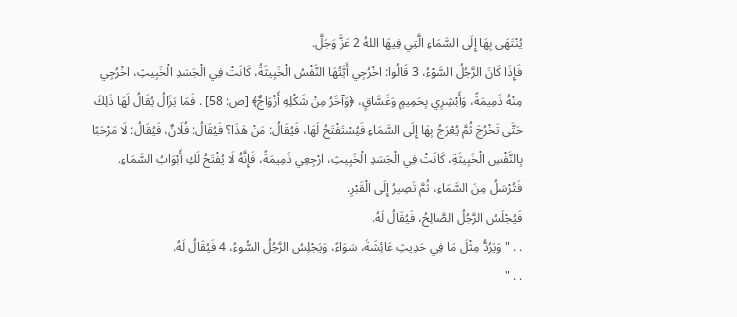يُنْتَهَى بِهَا إِلَى السَّمَاءِ الَّتِي فِيهَا اللهُ 2 عَزَّ وَجَلَّ.
فَإِذَا كَانَ الرَّجُلُ السَّوْءُ، 3 قَالُوا: اخْرُجِي أَيَّتُهَا النَّفْسُ الْخَبِيثَةُ، كَانَتْ فِي الْجَسَدِ الْخَبِيثِ، اخْرُجِي مِنْهُ ذَمِيمَةً، وَأَبْشِرِي بِحَمِيمٍ وَغَسَّاقٍ، ﴿وَآخَرُ مِنْ شَكْلِهِ أَزْوَاجٌ﴾ [ص: 58] . فَمَا يَزَالُ يُقَالُ لَهَا ذَلِكَ حَتَّى تَخْرُجَ ثُمَّ يُعْرَجُ بِهَا إِلَى السَّمَاءِ فَيُسْتَفْتَحُ لَهَا، فَيُقَالُ: مَنْ هَذَا؟ فَيُقَالُ: فُلَانٌ، فَيُقَالُ: لَا مَرْحَبًا بِالنَّفْسِ الْخَبِيثَةِ، كَانَتْ فِي الْجَسَدِ الْخَبِيثِ، ارْجِعِي ذَمِيمَةً، فَإِنَّهُ لَا يُفْتَحُ لَكِ أَبْوَابُ السَّمَاءِ.
فَتُرْسَلُ مِنَ السَّمَاءِ، ثُمَّ تَصِيرُ إِلَى الْقَبْرِ.
فَيُجْلَسُ الرَّجُلُ الصَّالِحُ، فَيُقَالُ لَهُ.
. . " وَيَرُدُّ مِثْلَ مَا فِي حَدِيثِ عَائِشَةَ، سَوَاءً، وَيَجْلِسُ الرَّجُلُ السُّوءُ، 4 فَيُقَالُ لَهُ.
. . "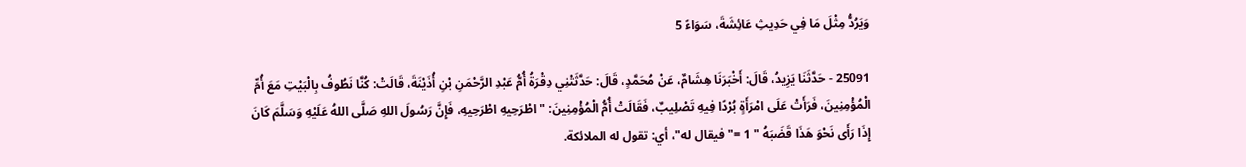وَيَرُدُّ مِثْلَ مَا فِي حَدِيثِ عَائِشَةَ، سَوَاءً 5

25091 - حَدَّثَنَا يَزِيدُ، قَالَ: أَخْبَرَنَا هِشَامٌ، عَنْ مُحَمَّدٍ، قَالَ: حَدَّثَتْنِي دِقْرَةُ أُمُّ عَبْدِ الرَّحْمَنِ بْنِ أُذَيْنَةَ، قَالَتْ: كُنَّا نَطُوفُ بِالْبَيْتِ مَعَ أُمِّ الْمُؤْمِنِينَ، فَرَأَتْ عَلَى امْرَأَةٍ بُرْدًا فِيهِ تَصْلِيبٌ، فَقَالَتْ أُمُّ الْمُؤْمِنِينَ: " اطْرَحِيهِ اطْرَحِيهِ، فَإِنَّ رَسُولَ اللهِ صَلَّى اللهُ عَلَيْهِ وَسَلَّمَ كَانَ إِذَا رَأَى نَحْوَ هَذَا قَضَبَهُ " 1 ="فيقال له"، أي: تقول له الملائكة.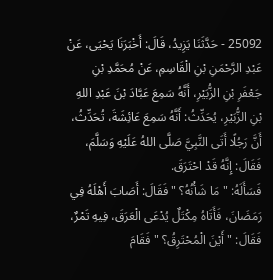25092 - حَدَّثَنَا يَزِيدُ، قَالَ: أَخْبَرَنَا يَحْيَى، عَنْ عَبْدِ الرَّحْمَنِ بْنِ الْقَاسِمِ، عَنْ مُحَمَّدِ بْنِ جَعْفَرِ بْنِ الزُّبَيْرِ، أَنَّهُ سَمِعَ عَبَّادَ بْنَ عَبْدِ اللهِ بْنِ الزُّبَيْرِ، يُحَدِّثُ: أَنَّهُ سَمِعَ عَائِشَةَ، تُحَدِّثُ، أَنَّ رَجُلًا أَتَى النَّبِيَّ صَلَّى اللهُ عَلَيْهِ وَسَلَّمَ، فَقَالَ: إِنَّهُ قَدْ احْتَرَقَ.
فَسَأَلَهُ: " مَا شَأْنُهُ؟ " فَقَالَ: أَصَابَ أَهْلَهُ فِي رَمَضَانَ، فَأَتَاهُ مِكْتَلٌ يُدْعَى الْعَرَقَ، فِيهِ تَمْرٌ، فَقَالَ: " أَيْنَ الْمُحْتَرِقُ؟ " فَقَامَ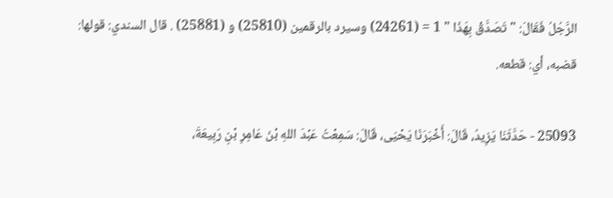الرَّجُلُ فَقَالَ: " تَصَدَّقْ بِهَذَا " 1 = (24261) وسيرد بالرقمين (25810) و (25881) . قال السندي: قولها: قضبه، أي: قطعه.

25093 - حَدَّثَنَا يَزِيدُ، قَالَ: أَخْبَرَنَا يَحْيَى، قَالَ: سَمِعْتُ عَبْدَ اللهِ بْنَ عَامِرِ بْنِ رَبِيعَةَ،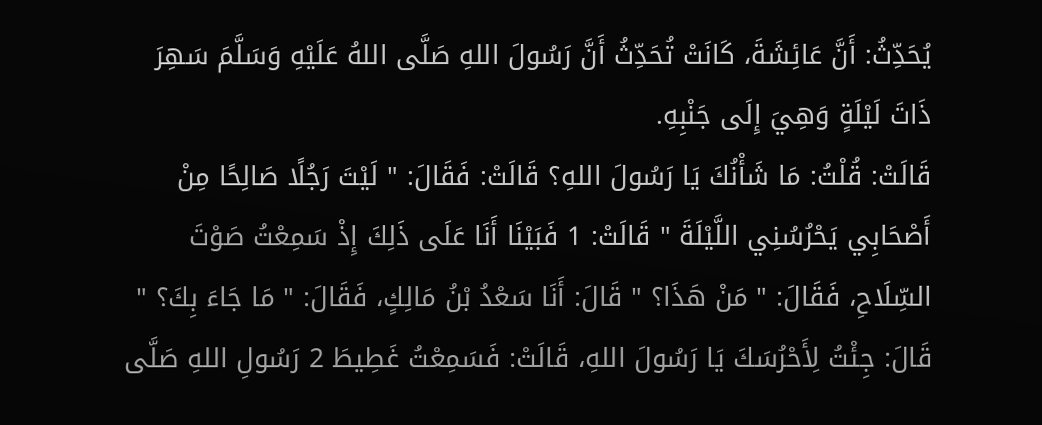يُحَدِّثُ: أَنَّ عَائِشَةَ، كَانَتْ تُحَدِّثُ أَنَّ رَسُولَ اللهِ صَلَّى اللهُ عَلَيْهِ وَسَلَّمَ سَهِرَ ذَاتَ لَيْلَةٍ وَهِيَ إِلَى جَنْبِهِ.
قَالَتْ: قُلْتُ: مَا شَأْنُكَ يَا رَسُولَ اللهِ؟ قَالَتْ: فَقَالَ: " لَيْتَ رَجُلًا صَالِحًا مِنْ أَصْحَابِي يَحْرُسُنِي اللَّيْلَةَ " قَالَتْ: 1 فَبَيْنَا أَنَا عَلَى ذَلِكَ إِذْ سَمِعْتُ صَوْتَ السِّلَاحِ، فَقَالَ: " مَنْ هَذَا؟ " قَالَ: أَنَا سَعْدُ بْنُ مَالِكٍ، فَقَالَ: " مَا جَاءَ بِكَ؟ " قَالَ: جِئْتُ لِأَحْرُسَكَ يَا رَسُولَ اللهِ، قَالَتْ: فَسَمِعْتُ غَطِيطَ 2 رَسُولِ اللهِ صَلَّى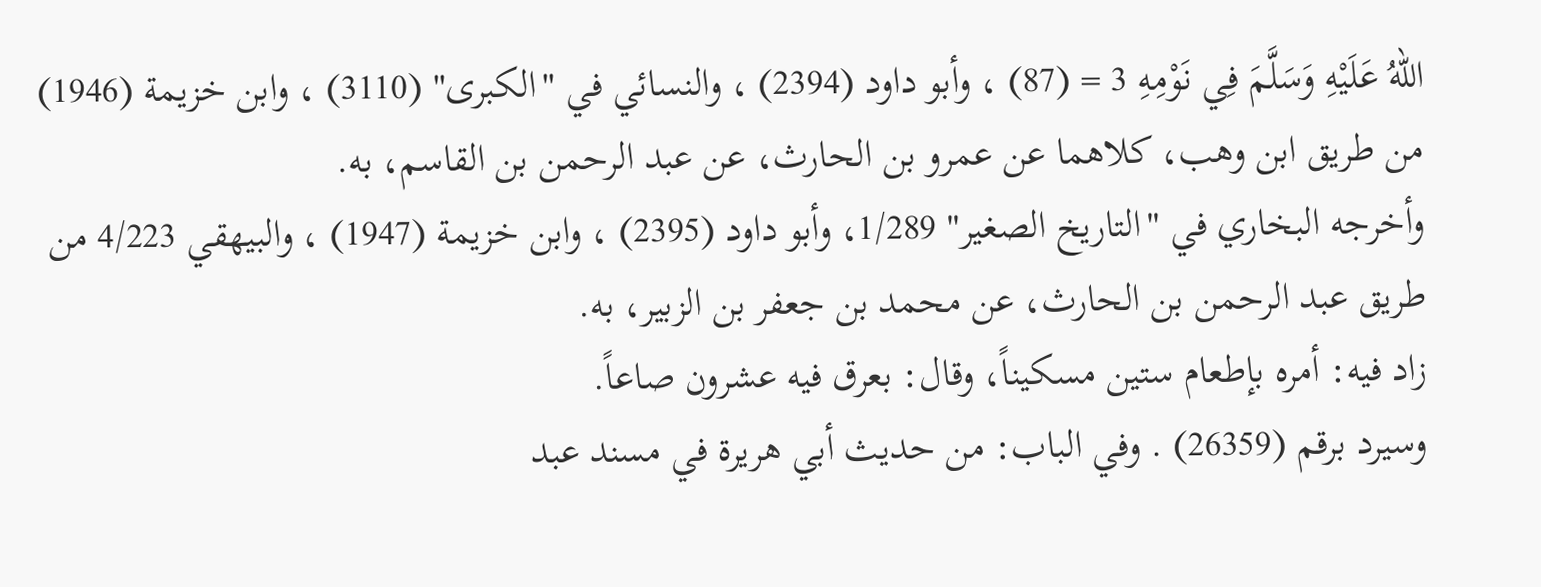اللهُ عَلَيْهِ وَسَلَّمَ فِي نَوْمِهِ 3 = (87) ، وأبو داود (2394) ، والنسائي في "الكبرى" (3110) ، وابن خزيمة (1946) من طريق ابن وهب، كلاهما عن عمرو بن الحارث، عن عبد الرحمن بن القاسم، به.
وأخرجه البخاري في "التاريخ الصغير" 1/289، وأبو داود (2395) ، وابن خزيمة (1947) ، والبيهقي 4/223 من طريق عبد الرحمن بن الحارث، عن محمد بن جعفر بن الزبير، به.
زاد فيه: أمره بإطعام ستين مسكيناً، وقال: بعرق فيه عشرون صاعاً.
وسيرد برقم (26359) . وفي الباب: من حديث أبي هريرة في مسند عبد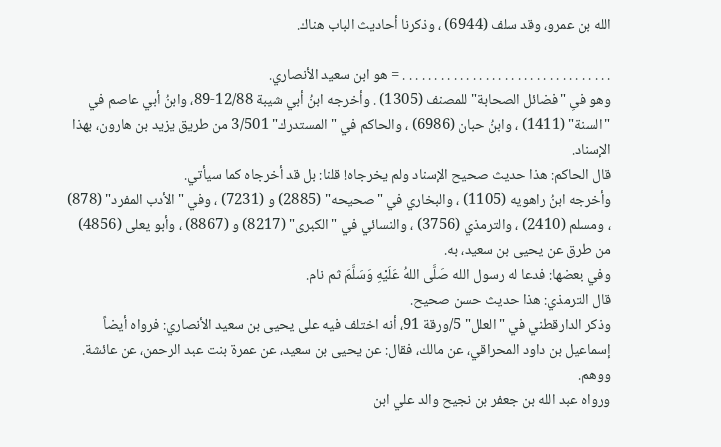الله بن عمرو، وقد سلف (6944) ، وذكرنا أحاديث الباب هناك.

. . . . . . . . . . . . . . . . . . . . . . . . . . . . . . . . . = هو ابن سعيد الأنصاري.
وهو فىِ "فضائل الصحابة" للمصنف (1305) . وأخرجه ابنُ أبي شيبة 12/88-89، وابنُ أبي عاصم في "السنة" (1411) ، وابنُ حبان (6986) ، والحاكم في "المستدرك" 3/501 من طريق يزيد بن هارون، بهذا الإسناد.
قال الحاكم: هذا حديث صحيح الإسناد ولم يخرجاه! قلنا: بل قد أخرجاه كما سيأتي.
وأخرجه ابنُ راهويه (1105) ، والبخاري في "صحيحه" (2885) و (7231) ، وفي "الأدب المفرد" (878) ، ومسلم (2410) ، والترمذي (3756) ، والنسائي في "الكبرى" (8217) و (8867) ، وأبو يعلى (4856) من طرق عن يحيى بن سعيد، به.
وفي بعضها: فدعا له رسول الله صَلَّى اللهُ عَلَيْهِ وَسَلَّمَ ثم نام.
قال الترمذي: هذا حديث حسن صحيح.
وذكر الدارقطني في "العلل" 5/ورقة 91، أنه اختلف فيه على يحيى بن سعيد الأنصاري: فرواه أيضاً إسماعيل بن داود المحراقي، عن مالك، فقال: عن يحيى بن سعيد، عن عمرة بنت عبد الرحمن، عن عائشة.
ووهم.
ورواه عبد الله بن جعفر بن نجيح والد علي ابن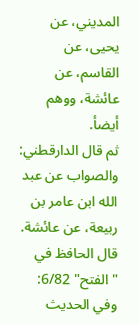المديني، عن يحيى، عن القاسم، عن عائشة، ووهم أيضأ.
ثم قال الدارقطني: والصواب عن عبد الله ابن عامر بن ربيعة، عن عائشة.
قال الحافظ في "الفتح" 6/82: وفي الحديث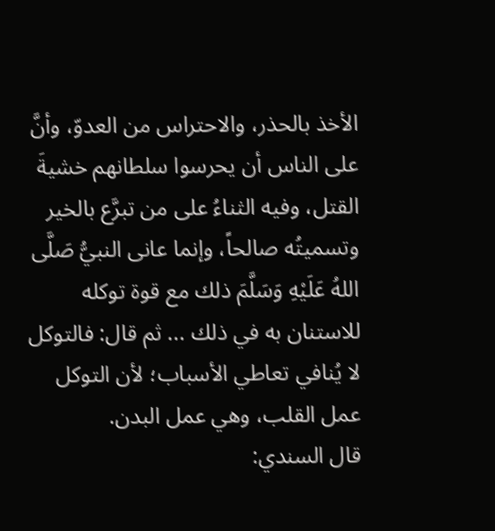الأخذ بالحذر، والاحتراس من العدوّ، وأنَّ على الناس أن يحرسوا سلطانهم خشيةَ القتل، وفيه الثناءُ على من تبرَّع بالخير وتسميتُه صالحاً، وإنما عانى النبيُّ صَلَّى اللهُ عَلَيْهِ وَسَلَّمَ ذلك مع قوة توكله للاستنان به في ذلك ... ثم قال: فالتوكل لا يُنافي تعاطي الأسباب؛ لأن التوكل عمل القلب، وهي عمل البدن.
قال السندي: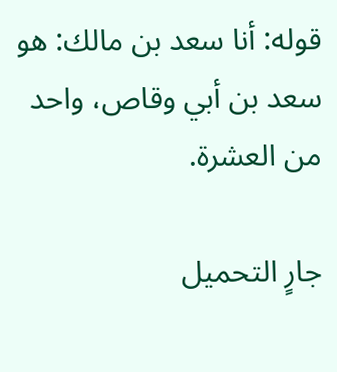قوله: أنا سعد بن مالك: هو سعد بن أبي وقاص، واحد من العشرة.

جارٍ التحميل